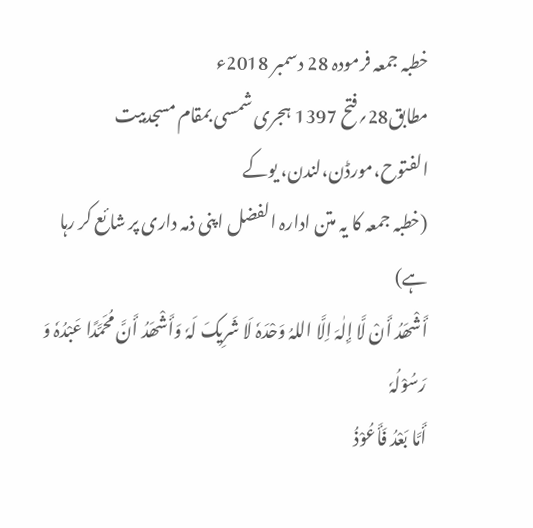خطبہ جمعہ فرمودہ 28 دسمبر 2018ء
مطابق28؍فتح 1397 ہجری شمسی بمقام مسجدبیت الفتوح،مورڈن،لندن، یوکے
(خطبہ جمعہ کا یہ متن ادارہ الفضل اپنی ذمہ داری پر شائع کر رہا ہے)
أَشْھَدُ أَنْ لَّا إِلٰہَ اِلَّا اللہُ وَحْدَہٗ لَا شَرِیکَ لَہٗ وَأَشْھَدُ أَنَّ مُحَمَّدًا عَبْدُہٗ وَ رَسُوْلُہٗ
أَمَّا بَعْدُ فَأَعُوْذُ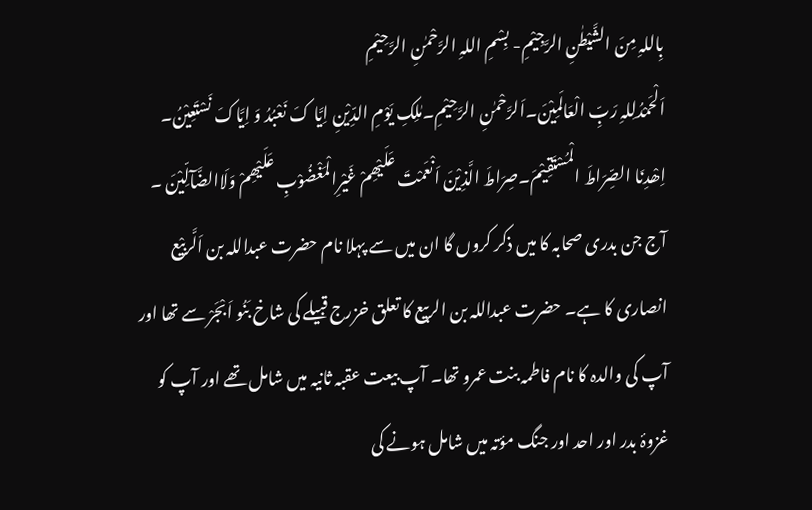بِاللہِ مِنَ الشَّیْطٰنِ الرَّجِیْمِ- بِسْمِ اللہِ الرَّحْمٰنِ الرَّحِیْمِ
اَلْحَمْدُلِلہِ رَبِّ الْعَالَمِیْنَ۔اَلرَّحْمٰنِ الرَّحِیْمِ۔مٰلِکِ یَوْمِ الدِّیْنِ اِیَّا کَ نَعْبُدُ وَ اِیَّاکَ نَسْتَعِیْنُ۔
اِھْدِنَا الصِّرَاطَ الْمُسْتَقِیْمَ۔صِرَاطَ الَّذِیْنَ اَنْعَمْتَ عَلَیْھِمْ غَیْرِالْمَغْضُوْبِ عَلَیْھِمْ وَلَاالضَّآلِّیْنَ ۔
آج جن بدری صحابہ کا میں ذکر کروں گا ان میں سے پہلا نام حضرت عبداللہ بن اَلَّربِیْع انصاری کا ہے۔ حضرت عبداللہ بن الربیع کا تعلق خزرج قبیلے کی شاخ بَنُو اَبْجَرْ سے تھا اور آپ کی والدہ کا نام فاطمہ بنت عمرو تھا۔ آپ بیعت عقبہ ثانیہ میں شامل تھے اور آپ کو غزوۂ بدر اور احد اور جنگ مؤتہ میں شامل ہونے کی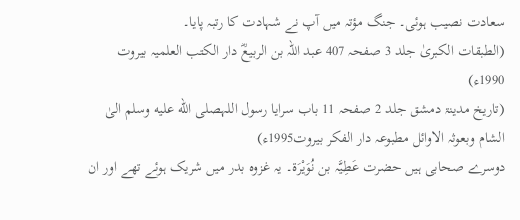سعادت نصیب ہوئی۔ جنگ مؤتہ میں آپ نے شہادت کا رتبہ پایا۔
(الطبقات الکبریٰ جلد 3 صفحہ 407 عبد اللہ بن الربیعؓ دار الکتب العلمیہ بیروت 1990ء)
(تاریخ مدینۃ دمشق جلد 2 صفحہ 11 باب سرایا رسول اللہصلى الله عليه وسلم الیٰ الشام وبعوثہ الاوائل مطبوعہ دار الفکر بیروت1995ء)
دوسرے صحابی ہیں حضرت عَطِیَّہ بن نُوَیْرَۃ۔ یہ غزوہ بدر میں شریک ہوئے تھے اور ان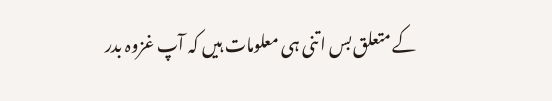کے متعلق بس اتنی ہی معلومات ہیں کہ آپ غزوہ بدر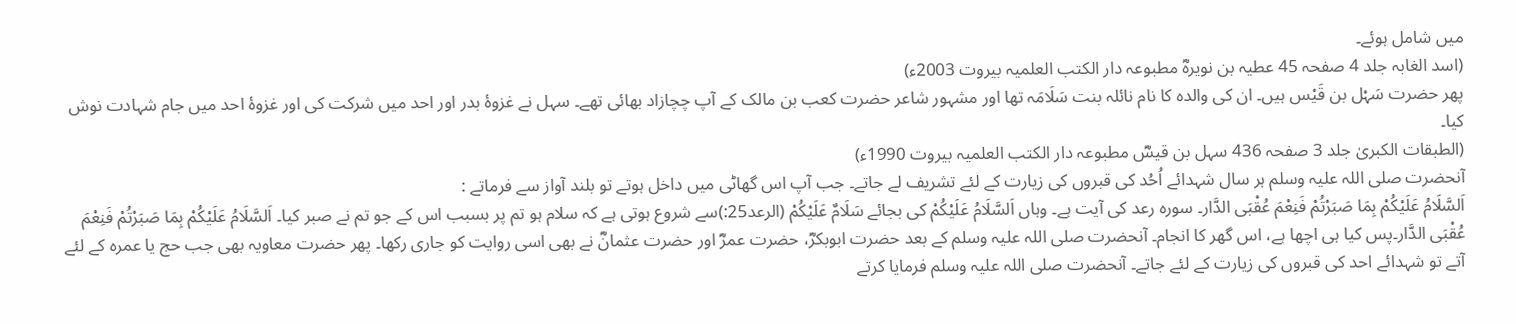میں شامل ہوئے۔
(اسد الغابہ جلد 4 صفحہ 45 عطیہ بن نویرہؓ مطبوعہ دار الکتب العلمیہ بیروت 2003ء)
پھر حضرت سَہْل بن قَیْس ہیں۔ ان کی والدہ کا نام نائلہ بنت سَلَامَہ تھا اور مشہور شاعر حضرت کعب بن مالک کے آپ چچازاد بھائی تھے۔ سہل نے غزوۂ بدر اور احد میں شرکت کی اور غزوۂ احد میں جام شہادت نوش کیا۔
(الطبقات الکبریٰ جلد 3 صفحہ 436 سہل بن قیسؓ مطبوعہ دار الکتب العلمیہ بیروت 1990ء)
آنحضرت صلی اللہ علیہ وسلم ہر سال شہدائے اُحُد کی قبروں کی زیارت کے لئے تشریف لے جاتے۔ جب آپ اس گھاٹی میں داخل ہوتے تو بلند آواز سے فرماتے :
اَلسَّلَامُ عَلَیْکُمْ بِمَا صَبَرْتُمْ فَنِعْمَ عُقْبَی الدَّار۔ سورہ رعد کی آیت ہے۔ وہاں اَلسَّلَامُ عَلَیْکُمْ کی بجائے سَلَامٌ عَلَیْکُمْ (الرعد25:)سے شروع ہوتی ہے کہ سلام ہو تم پر بسبب اس کے جو تم نے صبر کیا۔ اَلسَّلَامُ عَلَیْکُمْ بِمَا صَبَرْتُمْ فَنِعْمَ عُقْبَی الدَّار۔پس کیا ہی اچھا ہے، اس گھر کا انجام۔ آنحضرت صلی اللہ علیہ وسلم کے بعد حضرت ابوبکرؓ، حضرت عمرؓ اور حضرت عثمانؓ نے بھی اسی روایت کو جاری رکھا۔ پھر حضرت معاویہ بھی جب حج یا عمرہ کے لئے آتے تو شہدائے احد کی قبروں کی زیارت کے لئے جاتے۔ آنحضرت صلی اللہ علیہ وسلم فرمایا کرتے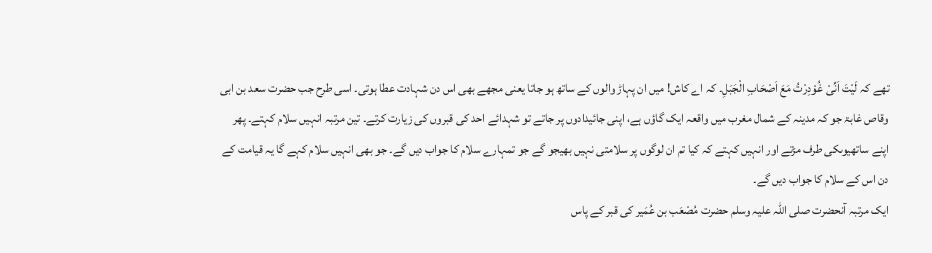تھے کہ لَیْتَ اَنِّیْ غُوْدِرْتُ مَعَ اَصْحَابِ الْجَبَلِ۔ کہ اے کاش! میں ان پہاڑ والوں کے ساتھ ہو جاتا یعنی مجھے بھی اس دن شہادت عطا ہوتی۔ اسی طرح جب حضرت سعد بن ابی وقاص غابۃ جو کہ مدینہ کے شمال مغرب میں واقعہ ایک گاؤں ہے، اپنی جائیدادوں پر جاتے تو شہدائے احد کی قبروں کی زیارت کرتے۔ تین مرتبہ انہیں سلام کہتے۔ پھر اپنے ساتھیوںکی طرف مڑتے اور انہیں کہتے کہ کیا تم ان لوگوں پر سلامتی نہیں بھیجو گے جو تمہارے سلام کا جواب دیں گے۔ جو بھی انہیں سلام کہے گا یہ قیامت کے دن اس کے سلام کا جواب دیں گے۔
ایک مرتبہ آنحضرت صلی اللہ علیہ وسلم حضرت مُصْعَب بن عُمَیر کی قبر کے پاس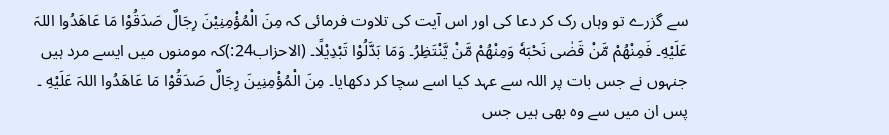سے گزرے تو وہاں رک کر دعا کی اور اس آیت کی تلاوت فرمائی کہ مِنَ الْمُؤْمِنِيْنَ رِجَالٌ صَدَقُوْا مَا عَاهَدُوا اللہَ عَلَيْهِ۔ فَمِنْهُمْ مَّنْ قَضٰى نَحْبَهٗ وَمِنْهُمْ مَّنْ يَّنْتَظِرُ۔ وَمَا بَدَّلُوْا تَبْدِيْلًا۔ (الاحزاب24:)کہ مومنوں میں ایسے مرد ہیں جنہوں نے جس بات پر اللہ سے عہد کیا اسے سچا کر دکھایا۔ مِنَ الْمُؤْمِنِينَ رِجَالٌ صَدَقُوْا مَا عَاهَدُوا اللہَ عَلَيْهِ ۔ پس ان میں سے وہ بھی ہیں جس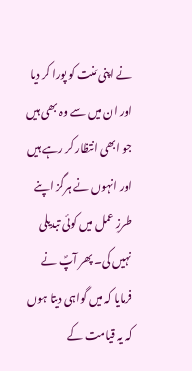نے اپنی مَنت کو پورا کر دیا اور ان میں سے وہ بھی ہیں جو ابھی انتظار کر رہے ہیں اور انہوں نے ہرگز اپنے طرزِ عمل میں کوئی تبدیلی نہیں کی۔ پھر آپؐ نے فرمایا کہ میں گواہی دیتا ہوں کہ یہ قیامت کے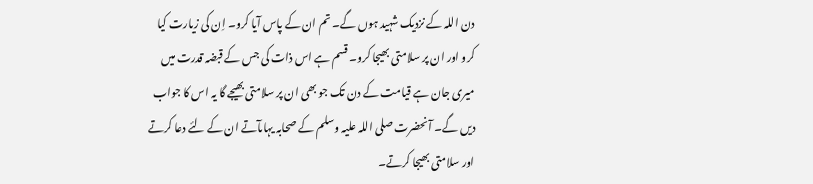دن اللہ کے نزدیک شہید ہوں گے۔ تم ان کے پاس آیا کرو۔ اِن کی زیارت کیا کرو اور ان پر سلامتی بھیجا کرو۔ قسم ہے اس ذات کی جس کے قبضہ قدرت میں میری جان ہے قیامت کے دن تک جو بھی ان پر سلامتی بھیجے گا یہ اس کا جواب دیں گے۔ آنحضرت صلی اللہ علیہ وسلم کے صحابہ یہاںآتے ان کے لئے دعا کرتے اور سلامتی بھیجا کرتے۔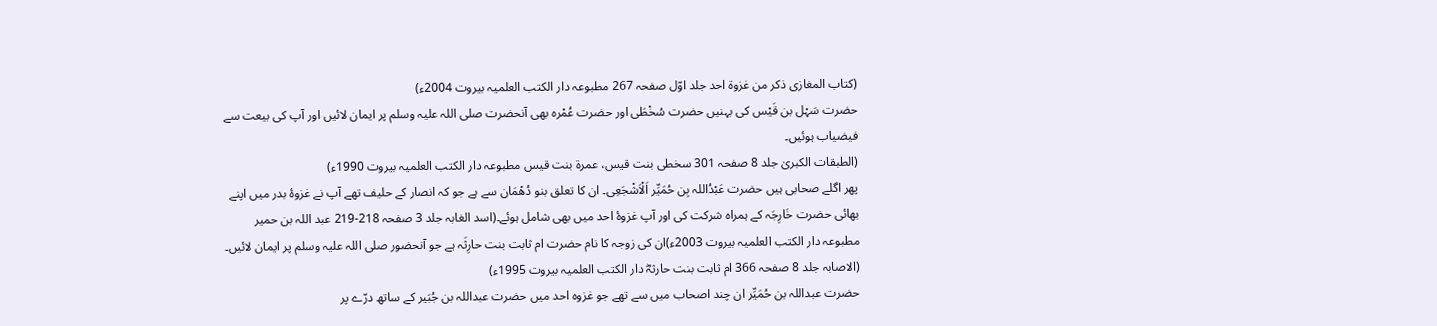(کتاب المغازی ذکر من غزوۃ احد جلد اوّل صفحہ 267 مطبوعہ دار الکتب العلمیہ بیروت 2004ء)
حضرت سَہْل بن قَیْس کی بہنیں حضرت سُخْطَی اور حضرت عُمْرہ بھی آنحضرت صلی اللہ علیہ وسلم پر ایمان لائیں اور آپ کی بیعت سے فیضیاب ہوئیں۔
(الطبقات الکبریٰ جلد 8 صفحہ 301 سخطی بنت قیس، عمرۃ بنت قیس مطبوعہ دار الکتب العلمیہ بیروت 1990ء)
پھر اگلے صحابی ہیں حضرت عَبْدُاللہ بِن حُمَیِّر اَلْاَشْجَعِی۔ ان کا تعلق بنو دُھْمَان سے ہے جو کہ انصار کے حلیف تھے آپ نے غزوۂ بدر میں اپنے بھائی حضرت خَارِجَہ کے ہمراہ شرکت کی اور آپ غزوۂ احد میں بھی شامل ہوئے۔(اسد الغابہ جلد 3 صفحہ 218-219 عبد اللہ بن حمیر مطبوعہ دار الکتب العلمیہ بیروت 2003ء)ان کی زوجہ کا نام حضرت ام ثابت بنت حارِثَہ ہے جو آنحضور صلی اللہ علیہ وسلم پر ایمان لائیں۔ (الاصابہ جلد 8 صفحہ 366 ام ثابت بنت حارثہؓ دار الکتب العلمیہ بیروت 1995ء)
حضرت عبداللہ بن حُمَیِّر ان چند اصحاب میں سے تھے جو غزوہ احد میں حضرت عبداللہ بن جُبَیر کے ساتھ درّے پر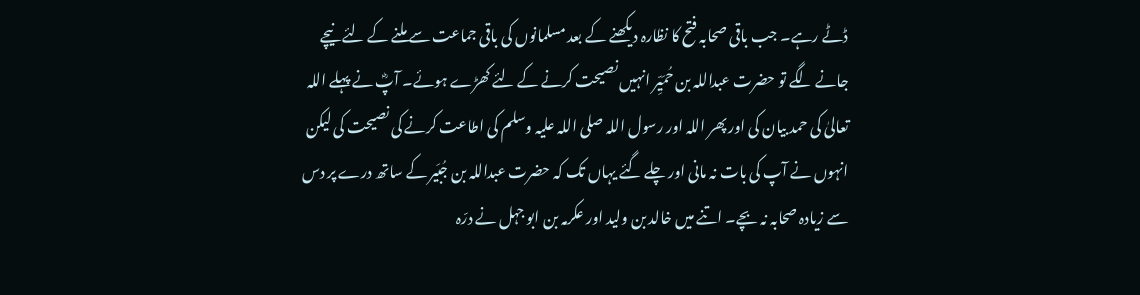ڈٹے رہے۔ جب باقی صحابہ فتح کا نظارہ دیکھنے کے بعد مسلمانوں کی باقی جماعت سے ملنے کے لئے نیچے جانے لگے تو حضرت عبداللہ بن حُمَیِّر انہیں نصیحت کرنے کے لئے کھڑے ہوئے۔ آپؓ نے پہلے اللہ تعالیٰ کی حمد بیان کی اور پھر اللہ اور رسول اللہ صلی اللہ علیہ وسلم کی اطاعت کرنے کی نصیحت کی لیکن انہوں نے آپ کی بات نہ مانی اور چلے گئے یہاں تک کہ حضرت عبداللہ بن جُبَیر کے ساتھ درے پر دس سے زیادہ صحابہ نہ بچے۔ اتنے میں خالد بن ولید اور عکرمہ بن ابو جہل نے درّہ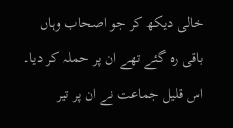خالی دیکھ کر جو اصحاب وہاں باقی رہ گئے تھے ان پر حملہ کر دیا۔ اس قلیل جماعت نے ان پر تیر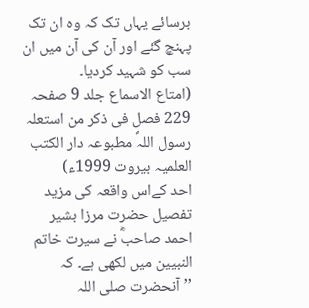برسائے یہاں تک کہ وہ ان تک پہنچ گئے اور آن کی آن میں ان سب کو شہید کردیا۔
(امتاع الاسماع جلد 9 صفحہ 229 فصل فی ذکر من استعلہ رسول اللہؐ مطبوعہ دار الکتب العلمیہ بیروت 1999ء)
احد کےاس واقعہ کی مزید تفصیل حضرت مرزا بشیر احمد صاحبؓ نے سیرت خاتم النبیین میں لکھی ہے۔ کہ ’’آنحضرت صلی اللہ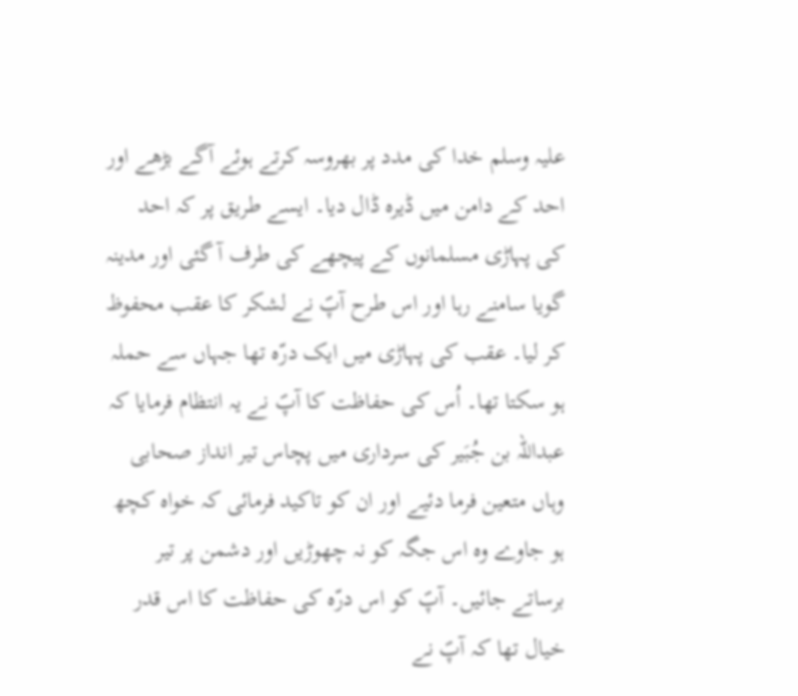علیہ وسلم خدا کی مدد پر بھروسہ کرتے ہوئے آگے بڑھے اور احد کے دامن میں ڈیرہ ڈال دیا۔ ایسے طریق پر کہ احد کی پہاڑی مسلمانوں کے پیچھے کی طرف آ گئی اور مدینہ گویا سامنے رہا اور اس طرح آپؐ نے لشکر کا عقب محفوظ کر لیا۔ عقب کی پہاڑی میں ایک درّہ تھا جہاں سے حملہ ہو سکتا تھا۔ اُس کی حفاظت کا آپؐ نے یہ انتظام فرمایا کہ عبداللہ بن جُبَیر کی سرداری میں پچاس تیر انداز صحابی وہاں متعین فرما دئیے اور ان کو تاکید فرمائی کہ خواہ کچھ ہو جاوے وہ اس جگہ کو نہ چھوڑیں اور دشمن پر تیر برساتے جائیں۔ آپؐ کو اس درّہ کی حفاظت کا اس قدر خیال تھا کہ آپؐ نے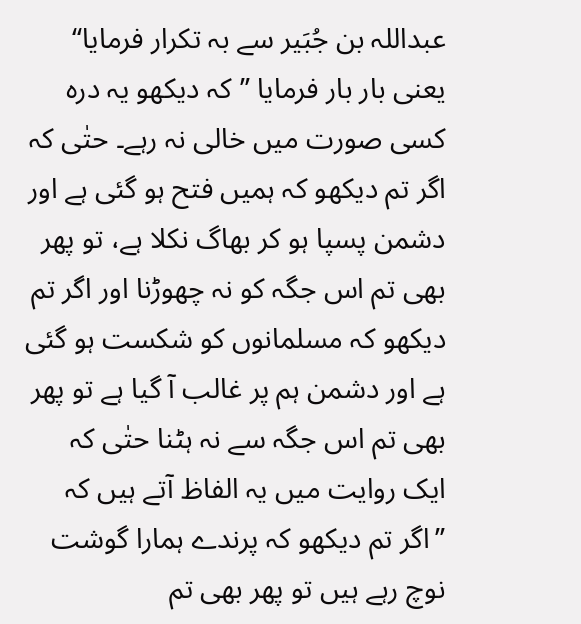عبداللہ بن جُبَیر سے بہ تکرار فرمایا‘‘ یعنی بار بار فرمایا ’’کہ دیکھو یہ درہ کسی صورت میں خالی نہ رہے۔ حتٰی کہ اگر تم دیکھو کہ ہمیں فتح ہو گئی ہے اور دشمن پسپا ہو کر بھاگ نکلا ہے، تو پھر بھی تم اس جگہ کو نہ چھوڑنا اور اگر تم دیکھو کہ مسلمانوں کو شکست ہو گئی ہے اور دشمن ہم پر غالب آ گیا ہے تو پھر بھی تم اس جگہ سے نہ ہٹنا حتٰی کہ ایک روایت میں یہ الفاظ آتے ہیں کہ ’’اگر تم دیکھو کہ پرندے ہمارا گوشت نوچ رہے ہیں تو پھر بھی تم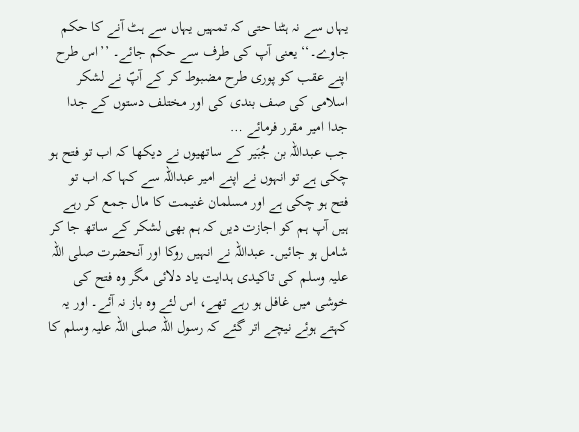یہاں سے نہ ہٹنا حتی کہ تمہیں یہاں سے ہٹ آنے کا حکم جاوے۔‘‘ یعنی آپ کی طرف سے حکم جائے۔ ’’اس طرح اپنے عقب کو پوری طرح مضبوط کر کے آپؐ نے لشکر اسلامی کی صف بندی کی اور مختلف دستوں کے جدا جدا امیر مقرر فرمائے …
جب عبداللہ بن جُبَیر کے ساتھیوں نے دیکھا کہ اب تو فتح ہو چکی ہے تو انہوں نے اپنے امیر عبداللہ سے کہا کہ اب تو فتح ہو چکی ہے اور مسلمان غنیمت کا مال جمع کر رہے ہیں آپ ہم کو اجازت دیں کہ ہم بھی لشکر کے ساتھ جا کر شامل ہو جائیں۔ عبداللہ نے انہیں روکا اور آنحضرت صلی اللہ علیہ وسلم کی تاکیدی ہدایت یاد دلائی مگر وہ فتح کی خوشی میں غافل ہو رہے تھے، اس لئے وہ باز نہ آئے۔ اور یہ کہتے ہوئے نیچے اتر گئے کہ رسول اللہ صلی اللہ علیہ وسلم کا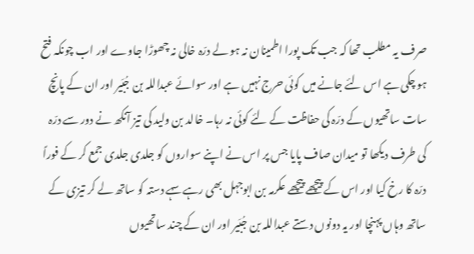صرف یہ مطلب تھا کہ جب تک پورا اطمینان نہ ہو لے درّہ خالی نہ چھوڑا جاوے اور اب چونکہ فتح ہو چکی ہے اس لئے جانے میں کوئی حرج نہیں ہے اور سوائے عبداللہ بن جُبَیر اور ان کے پانچ سات ساتھیوں کے درّہ کی حفاظت کے لئے کوئی نہ رہا۔ خالد بن ولید کی تیز آنکھ نے دور سے درّہ کی طرف دیکھا تو میدان صاف پایا جس پر اس نے اپنے سواروں کو جلدی جلدی جمع کر کے فوراً درّہ کا رخ کیا اور اس کے پیچھے پیچھے عکرمہ بن ابوجہل بھی رہے سہے دستہ کو ساتھ لے کر تیزی کے ساتھ وہاں پہنچا اور یہ دونوں دستے عبداللہ بن جُبَیر اور ان کے چند ساتھیوں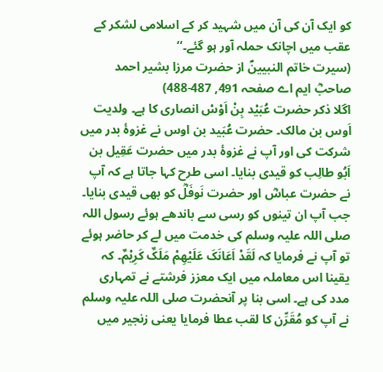کو ایک آن کی آن میں شہید کر کے اسلامی لشکر کے عقب میں اچانک حملہ آور ہو گئے۔‘‘
(سیرت خاتم النبیینؐ از حضرت مرزا بشیر احمد صاحبؓ ایم اے صفحہ 491, 487-488)
اگلا ذکر حضرت عُبَیْد بِنْ اَوْسْ انصاری کا ہے۔ ولدیت اَوس بن مالک۔ حضرت عُبَید بن اوس نے غزوۂ بدر میں شرکت کی اور آپ نے غزوۂ بدر میں حضرت عَقِیل بن اَبُو طالِب کو قیدی بنایا۔ اسی طرح کہا جاتا ہے کہ آپ نے حضرت عباسؓ اور حضرت نَوفَلؓ کو بھی قیدی بنایا۔ جب آپ ان تینوں کو رسی سے باندھے ہوئے رسول اللہ صلی اللہ علیہ وسلم کی خدمت میں لے کر حاضر ہوئے تو آپ نے فرمایا کہ لَقَدْ اَعَانَکَ عَلَیْھِمْ مَلَکٌ کَرِیْمٌ۔ کہ یقینا اس معاملہ میں ایک معزز فرشتے نے تمہاری مدد کی ہے۔ اسی بنا پر آنحضرت صلی اللہ علیہ وسلم نے آپ کو مُقَرِّن کا لقب عطا فرمایا یعنی زنجیر میں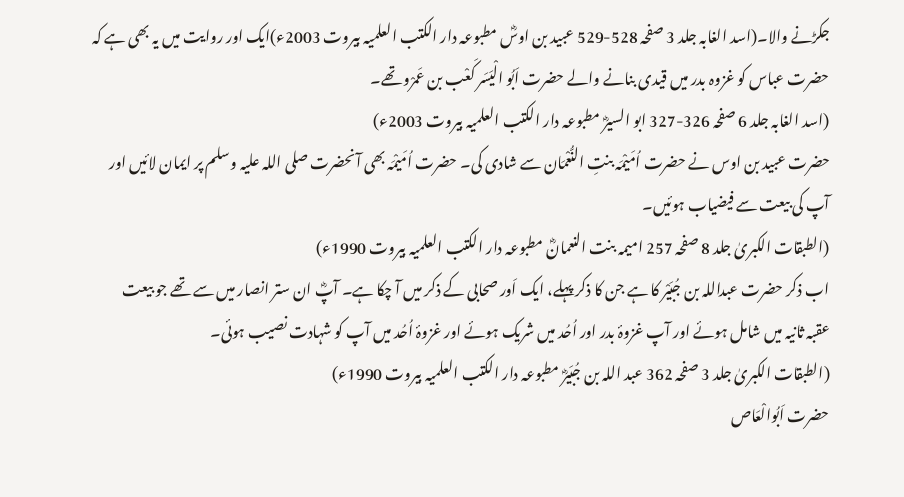جکڑنے والا۔(اسد الغابہ جلد 3 صفحہ 528-529 عبید بن اوسؓ مطبوعہ دار الکتب العلمیہ بیروت 2003ء)ایک اور روایت میں یہ بھی ہے کہ حضرت عباس کو غزوہ بدر میں قیدی بنانے والے حضرت اَبُو الْیَسَر کَعْب بن عَمرْو تھے۔
(اسد الغابہ جلد 6 صفحہ 326-327 ابو السیرؓ مطبوعہ دار الکتب العلمیہ بیروت 2003ء)
حضرت عبید بن اوس نے حضرت اُمَیْمَہ بنتِ النُّعْمَان سے شادی کی۔ حضرت اُمَیْمَہ بھی آنحضرت صلی اللہ علیہ وسلم پر ایمان لائیں اور آپ کی بیعت سے فیضیاب ہوئیں۔
(الطبقات الکبریٰ جلد 8 صفحہ 257 امیمہ بنت النعمانؓ مطبوعہ دار الکتب العلمیہ بیروت 1990ء)
اب ذکر حضرت عبداللہ بن جُبَیْر کا ہے جن کا ذکر پہلے، ایک اَور صحابی کے ذکر میں آ چکا ہے۔ آپؓ ان ستر انصار میں سے تھے جو بیعت عقبہ ثانیہ میں شامل ہوئے اور آپ غزوۂ بدر اور اُحُد میں شریک ہوئے اور غزوۂ اُحُد میں آپ کو شہادت نصیب ہوئی۔
(الطبقات الکبریٰ جلد 3 صفحہ 362 عبد اللہ بن جُبَیرؓ مطبوعہ دار الکتب العلمیہ بیروت 1990ء)
حضرت اَبُوالْعَاص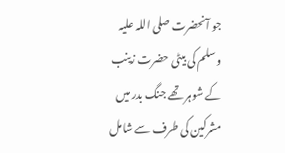جو آنحضرت صلی اللہ علیہ وسلم کی بیٹی حضرت زینب کے شوہر تھے جنگ بدر میں مشرکین کی طرف سے شامل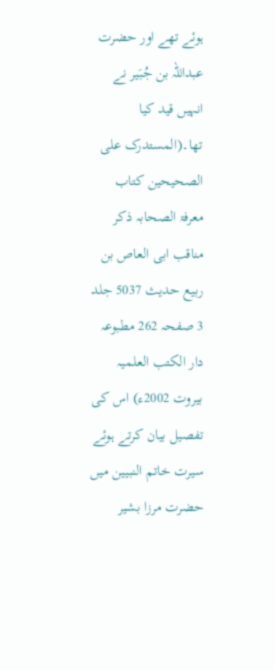ہوئے تھے اور حضرت عبداللہ بن جُبَیر نے انہیں قید کیا تھا۔(المستدرک علی الصحیحین کتاب معرفۃ الصحابہ ذکر مناقب ابی العاص بن ربیع حدیث 5037 جلد 3 صفحہ 262 مطبوعہ دار الکتب العلمیہ بیروت 2002ء) اس کی تفصیل بیان کرتے ہوئے سیرت خاتم النبیین میں حضرت مرزا بشیر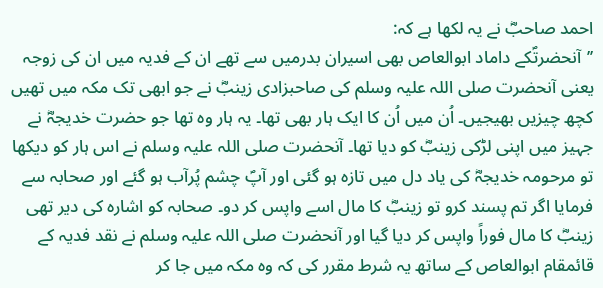احمد صاحبؓ نے یہ لکھا ہے کہ:
’’آنحضرتؐکے داماد ابوالعاص بھی اسیران بدرمیں سے تھے ان کے فدیہ میں ان کی زوجہ یعنی آنحضرت صلی اللہ علیہ وسلم کی صاحبزادی زینبؓ نے جو ابھی تک مکہ میں تھیں کچھ چیزیں بھیجیں۔ اُن میں اُن کا ایک ہار بھی تھا۔ یہ ہار وہ تھا جو حضرت خدیجہؓ نے جہیز میں اپنی لڑکی زینبؓ کو دیا تھا۔ آنحضرت صلی اللہ علیہ وسلم نے اس ہار کو دیکھا تو مرحومہ خدیجہؓ کی یاد دل میں تازہ ہو گئی اور آپؐ چشم پُرآب ہو گئے اور صحابہ سے فرمایا اگر تم پسند کرو تو زینبؓ کا مال اسے واپس کر دو۔ صحابہ کو اشارہ کی دیر تھی زینبؓ کا مال فوراً واپس کر دیا گیا اور آنحضرت صلی اللہ علیہ وسلم نے نقد فدیہ کے قائمقام ابوالعاص کے ساتھ یہ شرط مقرر کی کہ وہ مکہ میں جا کر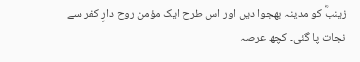زینبؓ کو مدینہ بھجوا دیں اور اس طرح ایک مؤمن روح دارِ کفر سے نجات پا گئی۔ کچھ عرصہ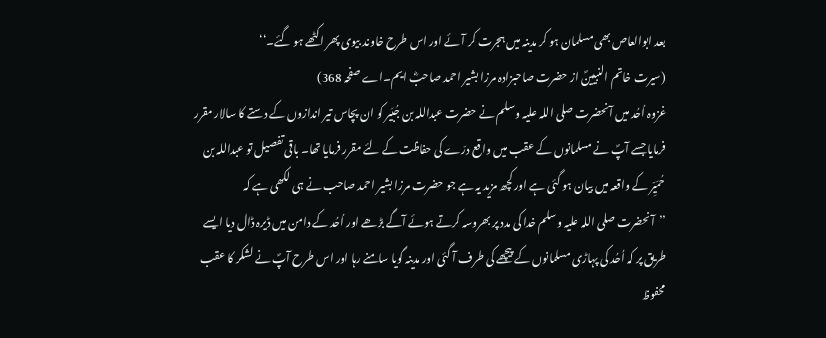بعد ابوالعاص بھی مسلمان ہو کر مدینہ میں ہجرت کر آئے اور اس طرح خاوند بیوی پھر اکٹھے ہو گئے۔‘‘
(سیرت خاتم النبیینؐ از حضرت صاحبزادہ مرزا بشیر احمد صاحبؓ ایم۔اے صفحہ 368)
غزوہ اُحُد میں آنحضرت صلی اللہ علیہ وسلم نے حضرت عبداللہ بن جُبَیر کو ان پچاس تیر اندازوں کے دستے کا سالار مقرر فرمایا جسے آپؐ نے مسلمانوں کے عقب میں واقع درّے کی حفاظت کے لئے مقرر فرمایا تھا۔ باقی تفصیل تو عبداللہ بن حُمَیِّر کے واقعہ میں بیان ہو گئی ہے اور کچھ مزید یہ ہے جو حضرت مرزا بشیر احمد صاحب نے ہی لکھی ہے کہ
’’آنحضرت صلی اللہ علیہ وسلم خدا کی مدد پر بھروسہ کرتے ہوئے آگے بڑھے اور اُحُد کے دامن میں ڈیرہ ڈال دیا ایسے طریق پر کہ اُحُد کی پہاڑی مسلمانوں کے پیچھے کی طرف آ گئی اور مدینہ گویا سامنے رہا اور اس طرح آپؐ نے لشکر کا عقب محفوظ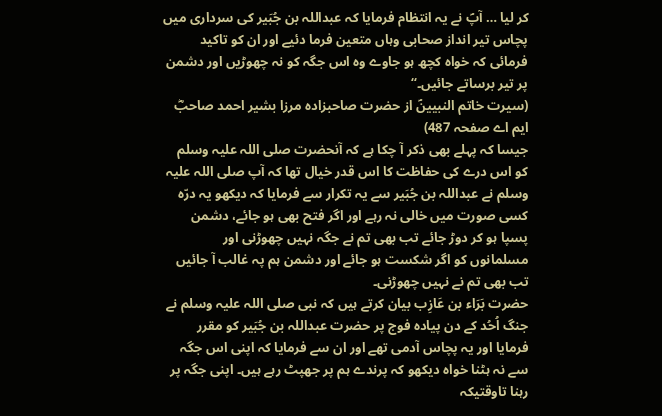کر لیا … آپؐ نے یہ انتظام فرمایا کہ عبداللہ بن جُبَیر کی سرداری میں پچاس تیر انداز صحابی وہاں متعین فرما دئیے اور ان کو تاکید فرمائی کہ خواہ کچھ ہو جاوے وہ اس جگہ کو نہ چھوڑیں اور دشمن پر تیر برساتے جائیں۔‘‘
(سیرت خاتم النبیینؐ از حضرت صاحبزادہ مرزا بشیر احمد صاحبؓ ایم اے صفحہ 487)
جیسا کہ پہلے بھی ذکر آ چکا ہے کہ آنحضرت صلی اللہ علیہ وسلم کو اس درے کی حفاظت کا اس قدر خیال تھا کہ آپ صلی اللہ علیہ وسلم نے عبداللہ بن جُبَیر سے یہ تکرار سے فرمایا کہ دیکھو یہ درّہ کسی صورت میں خالی نہ رہے اور اگر فتح بھی ہو جائے، دشمن پسپا ہو کر دوڑ جائے تب بھی تم نے جگہ نہیں چھوڑنی اور مسلمانوں کو اگر شکست ہو جائے اور دشمن ہم پہ غالب آ جائیں تب بھی تم نے نہیں چھوڑنی۔
حضرت بَرَاء بن عَازِب بیان کرتے ہیں کہ نبی صلی اللہ علیہ وسلم نے جنگ اُحُد کے دن پیادہ فوج پر حضرت عبداللہ بن جُبَیر کو مقرر فرمایا اور یہ پچاس آدمی تھے اور ان سے فرمایا کہ اپنی اس جگہ سے نہ ہٹنا خواہ دیکھو کہ پرندے ہم پر جھپٹ رہے ہیں۔ اپنی جگہ پر رہنا تاوقتیکہ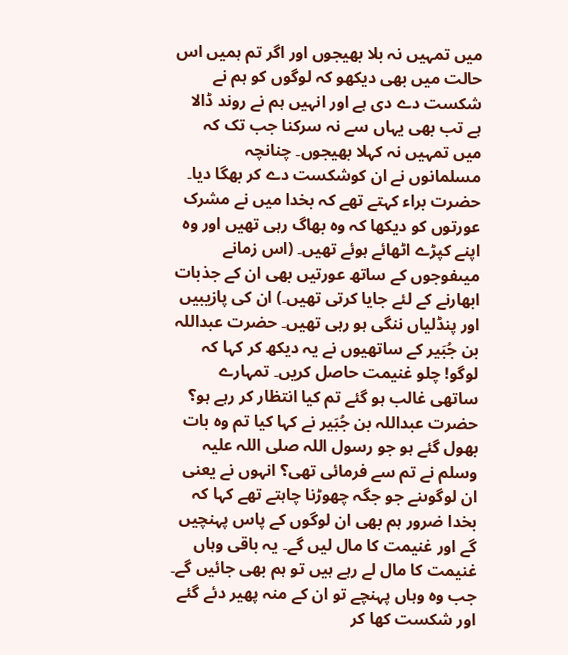میں تمہیں نہ بلا بھیجوں اور اگر تم ہمیں اس حالت میں بھی دیکھو کہ لوگوں کو ہم نے شکست دے دی ہے اور انہیں ہم نے روند ڈالا ہے تب بھی یہاں سے نہ سرکنا جب تک کہ میں تمہیں نہ کہلا بھیجوں۔ چنانچہ مسلمانوں نے ان کوشکست دے کر بھگا دیا۔ حضرت براء کہتے تھے کہ بخدا میں نے مشرک عورتوں کو دیکھا کہ وہ بھاگ رہی تھیں اور وہ اپنے کپڑے اٹھائے ہوئے تھیں۔ (اس زمانے میںفوجوں کے ساتھ عورتیں بھی ان کے جذبات ابھارنے کے لئے جایا کرتی تھیں۔) ان کی پازیبیں اور پنڈلیاں ننگی ہو رہی تھیں۔ حضرت عبداللہ بن جُبَیر کے ساتھیوں نے یہ دیکھ کر کہا کہ لوگو! چلو غنیمت حاصل کریں۔ تمہارے ساتھی غالب ہو گئے تم کیا انتظار کر رہے ہو؟ حضرت عبداللہ بن جُبَیر نے کہا کیا تم وہ بات بھول گئے ہو جو رسول اللہ صلی اللہ علیہ وسلم نے تم سے فرمائی تھی؟ انہوں نے یعنی ان لوگوںنے جو جگہ چھوڑنا چاہتے تھے کہا کہ بخدا ضرور ہم بھی ان لوگوں کے پاس پہنچیں گے اور غنیمت کا مال لیں گے۔ یہ باقی وہاں غنیمت کا مال لے رہے ہیں تو ہم بھی جائیں گے۔ جب وہ وہاں پہنچے تو ان کے منہ پھیر دئے گئے اور شکست کھا کر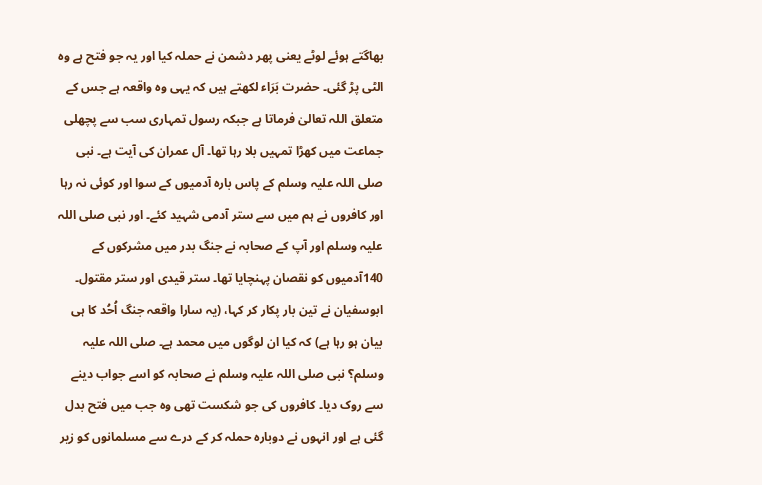بھاگتے ہوئے لوٹے یعنی پھر دشمن نے حملہ کیا اور یہ جو فتح ہے وہ الٹی پڑ گئی۔ حضرت بَرَاء لکھتے ہیں کہ یہی وہ واقعہ ہے جس کے متعلق اللہ تعالیٰ فرماتا ہے جبکہ رسول تمہاری سب سے پچھلی جماعت میں کھڑا تمہیں بلا رہا تھا۔ آل عمران کی آیت ہے۔ نبی صلی اللہ علیہ وسلم کے پاس بارہ آدمیوں کے سوا اور کوئی نہ رہا اور کافروں نے ہم میں سے ستر آدمی شہید کئے۔ اور نبی صلی اللہ علیہ وسلم اور آپ کے صحابہ نے جنگ بدر میں مشرکوں کے 140آدمیوں کو نقصان پہنچایا تھا۔ ستر قیدی اور ستر مقتول۔
ابوسفیان نے تین بار پکار کر کہا، (یہ سارا واقعہ جنگ اُحُد کا ہی بیان ہو رہا ہے) کہ کیا ان لوگوں میں محمد ہے۔ صلی اللہ علیہ وسلم؟ نبی صلی اللہ علیہ وسلم نے صحابہ کو اسے جواب دینے سے روک دیا۔ کافروں کی جو شکست تھی وہ جب میں فتح بدل گئی ہے اور انہوں نے دوبارہ حملہ کر کے درے سے مسلمانوں کو زیر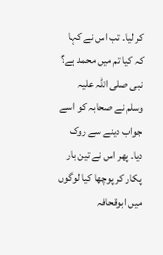کر لیا۔ تب اس نے کہا کہ کیا تم میں محمد ہے؟ نبی صلی اللہ علیہ وسلم نے صحابہ کو اسے جواب دینے سے روک دیا۔ پھر اس نے تین بار پکار کر پوچھا کیا لوگوں میں ابوقحافہ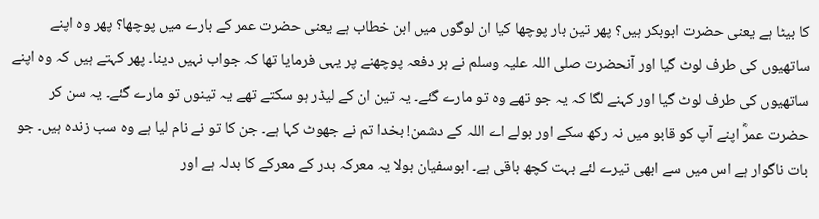کا بیٹا ہے یعنی حضرت ابوبکر ہیں؟ پھر تین بار پوچھا کیا ان لوگوں میں ابن خطاب ہے یعنی حضرت عمر کے بارے میں پوچھا؟ پھر وہ اپنے ساتھیوں کی طرف لوٹ گیا اور آنحضرت صلی اللہ علیہ وسلم نے ہر دفعہ پوچھنے پر یہی فرمایا تھا کہ جواب نہیں دینا۔ پھر کہتے ہیں کہ وہ اپنے ساتھیوں کی طرف لوٹ گیا اور کہنے لگا کہ یہ جو تھے وہ تو مارے گئے۔ یہ تین ان کے لیڈر ہو سکتے تھے یہ تینوں تو مارے گئے۔ یہ سن کر حضرت عمرؓ اپنے آپ کو قابو میں نہ رکھ سکے اور بولے اے اللہ کے دشمن! بخدا تم نے جھوٹ کہا ہے۔ جن کا تو نے نام لیا ہے وہ سب زندہ ہیں۔ جو بات ناگوار ہے اس میں سے ابھی تیرے لئے بہت کچھ باقی ہے۔ ابوسفیان بولا یہ معرکہ بدر کے معرکے کا بدلہ ہے اور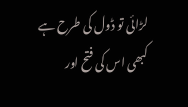لڑائی تو ڈول کی طرح ہے کبھی اس کی فتح اور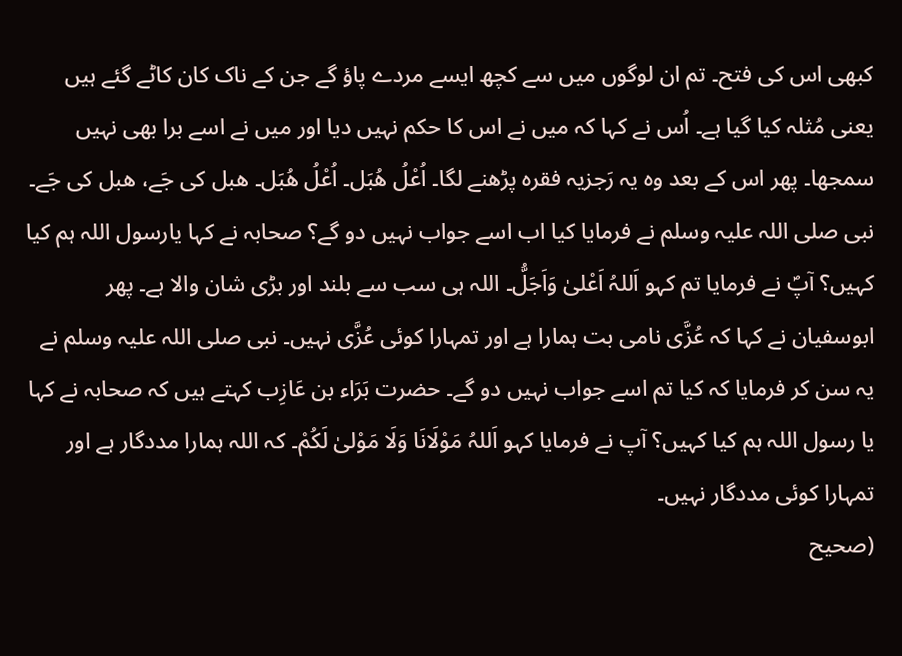کبھی اس کی فتح۔ تم ان لوگوں میں سے کچھ ایسے مردے پاؤ گے جن کے ناک کان کاٹے گئے ہیں یعنی مُثلہ کیا گیا ہے۔ اُس نے کہا کہ میں نے اس کا حکم نہیں دیا اور میں نے اسے برا بھی نہیں سمجھا۔ پھر اس کے بعد وہ یہ رَجزیہ فقرہ پڑھنے لگا۔ اُعْلُ ھُبَل۔ اُعْلُ ھُبَل۔ ھبل کی جَے، ھبل کی جَے۔ نبی صلی اللہ علیہ وسلم نے فرمایا کیا اب اسے جواب نہیں دو گے؟ صحابہ نے کہا یارسول اللہ ہم کیا کہیں؟ آپؐ نے فرمایا تم کہو اَللہُ اَعْلیٰ وَاَجَلُّ۔ اللہ ہی سب سے بلند اور بڑی شان والا ہے۔ پھر ابوسفیان نے کہا کہ عُزَّی نامی بت ہمارا ہے اور تمہارا کوئی عُزَّی نہیں۔ نبی صلی اللہ علیہ وسلم نے یہ سن کر فرمایا کہ کیا تم اسے جواب نہیں دو گے۔ حضرت بَرَاء بن عَازِب کہتے ہیں کہ صحابہ نے کہا یا رسول اللہ ہم کیا کہیں؟ آپ نے فرمایا کہو اَللہُ مَوْلَانَا وَلَا مَوْلیٰ لَکُمْ۔ کہ اللہ ہمارا مددگار ہے اور تمہارا کوئی مددگار نہیں۔
(صحیح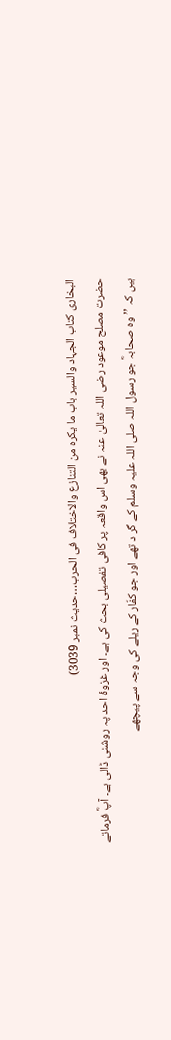البخاری کتاب الجہاد والسیر باب ما یکرہ من التنازع والاختلاف فی الحرب…حدیث نمبر 3039)
حضرت مصلح موعود رضی اللہ تعالیٰ عنہ نے بھی اس واقعہ پر کافی تفصیلی بحث کی ہے۔ اور غزوۂ احد پہ روشنی ڈالی ہے۔ آپؓ فرماتے ہیں کہ ’’وہ صحابہؓ جو رسول اللہ صلی اللہ علیہ وسلم کے گر د تھے اور جو کفّار کے ریلے کی وجہ سے پیچھے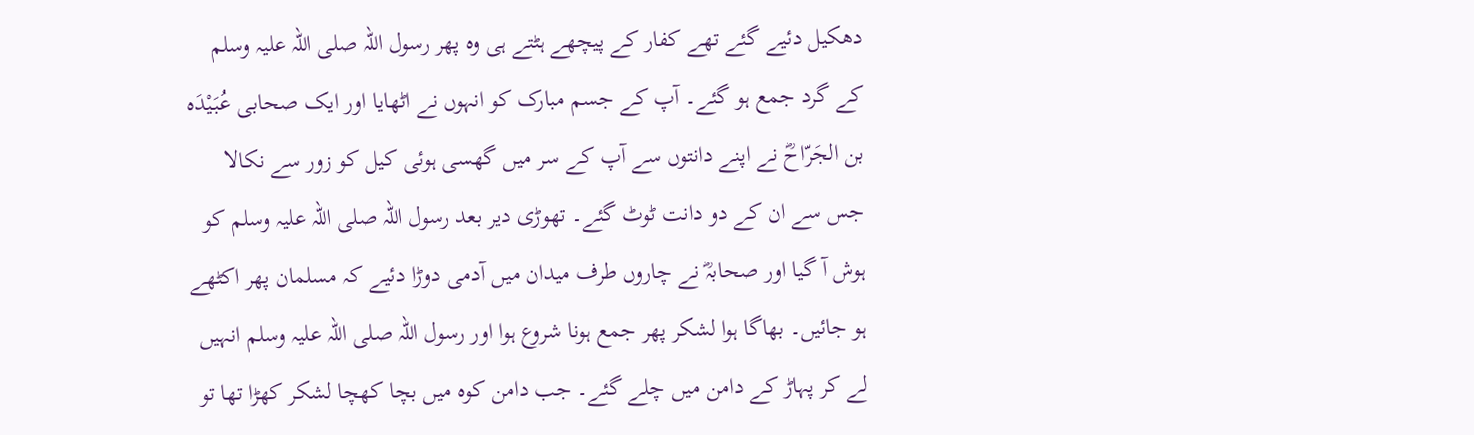دھکیل دئیے گئے تھے کفار کے پیچھے ہٹتے ہی وہ پھر رسول اللہ صلی اللہ علیہ وسلم کے گرد جمع ہو گئے۔ آپ کے جسم مبارک کو انہوں نے اٹھایا اور ایک صحابی عُبَیْدَہ بن الجَرّاحؓ نے اپنے دانتوں سے آپ کے سر میں گھسی ہوئی کیل کو زور سے نکالا جس سے ان کے دو دانت ٹوٹ گئے۔ تھوڑی دیر بعد رسول اللہ صلی اللہ علیہ وسلم کو ہوش آ گیا اور صحابہؓ نے چاروں طرف میدان میں آدمی دوڑا دئیے کہ مسلمان پھر اکٹھے ہو جائیں۔ بھاگا ہوا لشکر پھر جمع ہونا شروع ہوا اور رسول اللہ صلی اللہ علیہ وسلم انہیں لے کر پہاڑ کے دامن میں چلے گئے۔ جب دامن کوہ میں بچا کھچا لشکر کھڑا تھا تو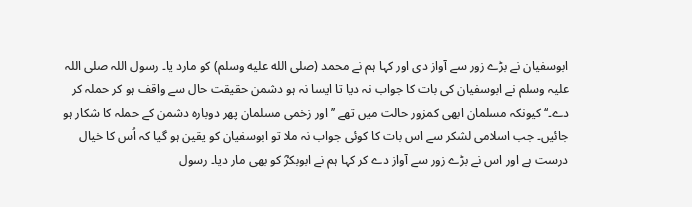ابوسفیان نے بڑے زور سے آواز دی اور کہا ہم نے محمد (صلى الله عليه وسلم) کو مارد یا۔ رسول اللہ صلی اللہ علیہ وسلم نے ابوسفیان کی بات کا جواب نہ دیا تا ایسا نہ ہو دشمن حقیقت حال سے واقف ہو کر حملہ کر دے۔‘‘ کیونکہ مسلمان ابھی کمزور حالت میں تھے ’’اور زخمی مسلمان پھر دوبارہ دشمن کے حملہ کا شکار ہو جائیں۔ جب اسلامی لشکر سے اس بات کا کوئی جواب نہ ملا تو ابوسفیان کو یقین ہو گیا کہ اُس کا خیال درست ہے اور اس نے بڑے زور سے آواز دے کر کہا ہم نے ابوبکرؓ کو بھی مار دیا۔ رسول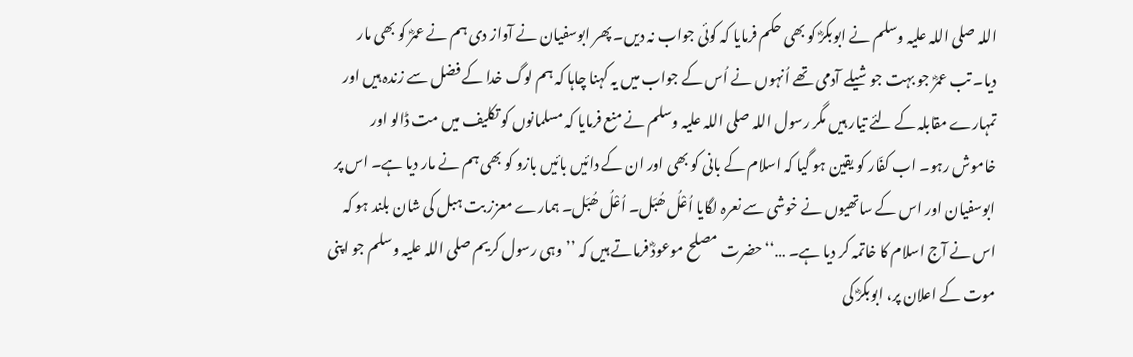اللہ صلی اللہ علیہ وسلم نے ابوبکرؓ کو بھی حکم فرمایا کہ کوئی جواب نہ دیں۔ پھر ابوسفیان نے آواز دی ہم نے عمرؓ کو بھی مار دیا۔ تب عمرؓ جو بہت جوشیلے آدمی تھے اُنہوں نے اُس کے جواب میں یہ کہنا چاہا کہ ہم لوگ خدا کے فضل سے زندہ ہیں اور تمہارے مقابلہ کے لئے تیار ہیں مگر رسول اللہ صلی اللہ علیہ وسلم نے منع فرمایا کہ مسلمانوں کو تکلیف میں مت ڈالو اور خاموش رہو۔ اب کفّار کو یقین ہو گیا کہ اسلام کے بانی کو بھی اور ان کے دائیں بائیں بازو کو بھی ہم نے مار دیا ہے۔ اس پر ابوسفیان اور اس کے ساتھیوں نے خوشی سے نعرہ لگایا اُعْلُ ھُبَل۔ اُعْلُ ھُبَل۔ ہمارے معزز بت ہبل کی شان بلند ہو کہ اس نے آج اسلام کا خاتمہ کر دیا ہے۔ …‘‘حضرت مصلح موعودؓ فرماتے ہیں کہ ’’وہی رسول کریم صلی اللہ علیہ وسلم جو اپنی موت کے اعلان پر، ابوبکرؓ کی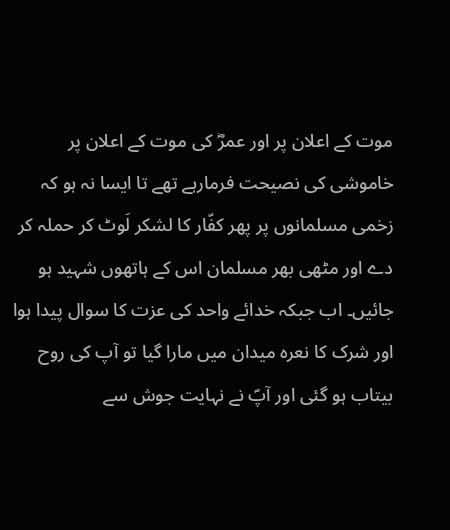موت کے اعلان پر اور عمرؓ کی موت کے اعلان پر خاموشی کی نصیحت فرمارہے تھے تا ایسا نہ ہو کہ زخمی مسلمانوں پر پھر کفّار کا لشکر لَوٹ کر حملہ کر دے اور مٹھی بھر مسلمان اس کے ہاتھوں شہید ہو جائیں۔ اب جبکہ خدائے واحد کی عزت کا سوال پیدا ہوا اور شرک کا نعرہ میدان میں مارا گیا تو آپ کی روح بیتاب ہو گئی اور آپؐ نے نہایت جوش سے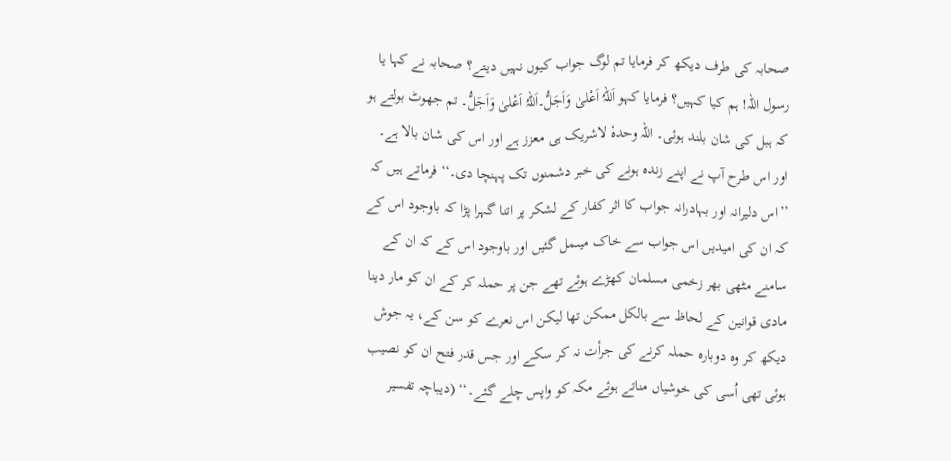صحابہ کی طرف دیکھ کر فرمایا تم لوگ جواب کیوں نہیں دیتے؟ صحابہ نے کہا یا رسول اللہ! ہم کیا کہیں؟ فرمایا کہو اَللہُ اَعْلیٰ وَاَجَلُّ۔اَللہُ اَعْلیٰ وَاَجَلُّ۔ تم جھوٹ بولتے ہو کہ ہبل کی شان بلند ہوئی۔ اللہ وحدہٗ لاشریک ہی معزز ہے اور اس کی شان بالا ہے۔ اور اس طرح آپ نے اپنے زندہ ہونے کی خبر دشمنوں تک پہنچا دی۔‘‘ فرماتے ہیں کہ ’’اس دلیرانہ اور بہادرانہ جواب کا اثر کفار کے لشکر پر اتنا گہرا پڑا کہ باوجود اس کے کہ ان کی امیدیں اس جواب سے خاک میںمل گئیں اور باوجود اس کے کہ ان کے سامنے مٹھی بھر زخمی مسلمان کھڑے ہوئے تھے جن پر حملہ کر کے ان کو مار دینا مادی قوانین کے لحاظ سے بالکل ممکن تھا لیکن اس نعرے کو سن کے، یہ جوش دیکھ کر وہ دوبارہ حملہ کرنے کی جرأت نہ کر سکے اور جس قدر فتح ان کو نصیب ہوئی تھی اُسی کی خوشیاں مناتے ہوئے مکہ کو واپس چلے گئے۔‘‘ (دیباچہ تفسیر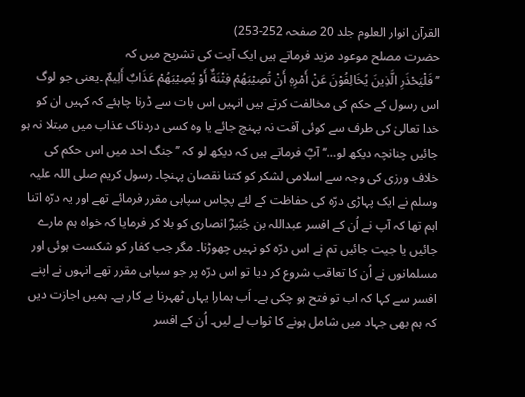القرآن انوار العلوم جلد 20 صفحہ 252-253)
حضرت مصلح موعود مزید فرماتے ہیں ایک آیت کی تشریح میں کہ
’’ فَلْيَحْذَرِ الَّذِينَ يُخَالِفُوْنَ عَنْ أَمْرِهٖ أَنْ تُصِيْبَهُمْ فِتْنَةٌ أَوْ يُصِيْبَهُمْ عَذَابٌ أَلِيمٌ ۔یعنی جو لوگ اس رسول کے حکم کی مخالفت کرتے ہیں انہیں اس بات سے ڈرنا چاہئے کہ کہیں ان کو خدا تعالیٰ کی طرف سے کوئی آفت نہ پہنچ جائے یا وہ کسی دردناک عذاب میں مبتلا نہ ہو جائیں چنانچہ دیکھ لو…‘‘ آپؓ فرماتے ہیں کہ دیکھ لو کہ ’’جنگ احد میں اس حکم کی خلاف ورزی کی وجہ سے اسلامی لشکر کو کتنا نقصان پہنچا۔ رسول کریم صلی اللہ علیہ وسلم نے ایک پہاڑی درّہ کی حفاظت کے لئے پچاس سپاہی مقرر فرمائے تھے اور یہ درّہ اتنا اہم تھا کہ آپ نے اُن کے افسر عبداللہ بن جُبَیرؓ انصاری کو بلا کر فرمایا کہ خواہ ہم مارے جائیں یا جیت جائیں تم نے اس درّہ کو نہیں چھوڑنا۔ مگر جب کفار کو شکست ہوئی اور مسلمانوں نے اُن کا تعاقب شروع کر دیا تو اس درّہ پر جو سپاہی مقرر تھے انہوں نے اپنے افسر سے کہا کہ اب تو فتح ہو چکی ہے۔ اَب ہمارا یہاں ٹھہرنا بے کار ہے۔ ہمیں اجازت دیں کہ ہم بھی جہاد میں شامل ہونے کا ثواب لے لیں۔ اُن کے افسر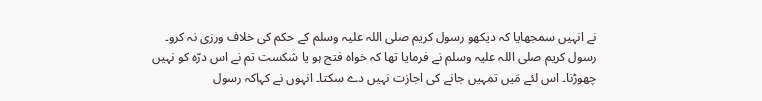نے انہیں سمجھایا کہ دیکھو رسول کریم صلی اللہ علیہ وسلم کے حکم کی خلاف ورزی نہ کرو۔ رسول کریم صلی اللہ علیہ وسلم نے فرمایا تھا کہ خواہ فتح ہو یا شکست تم نے اس درّہ کو نہیں چھوڑنا۔ اس لئے مَیں تمہیں جانے کی اجازت نہیں دے سکتا۔ انہوں نے کہاکہ رسول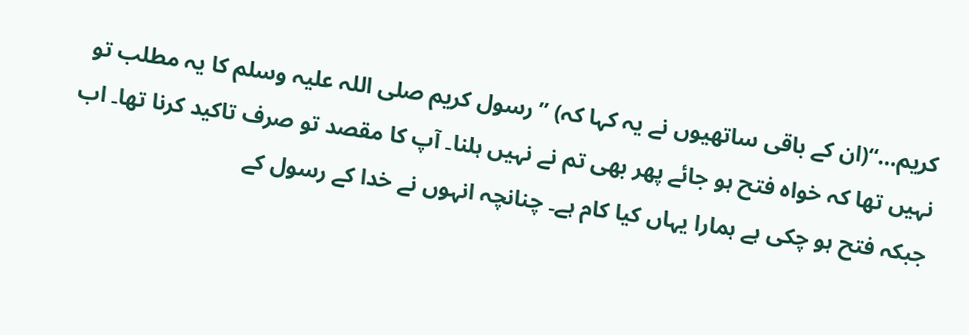کریم…‘‘(ان کے باقی ساتھیوں نے یہ کہا کہ) ’’رسول کریم صلی اللہ علیہ وسلم کا یہ مطلب تو نہیں تھا کہ خواہ فتح ہو جائے پھر بھی تم نے نہیں ہلنا۔ آپ کا مقصد تو صرف تاکید کرنا تھا۔ اب جبکہ فتح ہو چکی ہے ہمارا یہاں کیا کام ہے۔ چنانچہ انہوں نے خدا کے رسول کے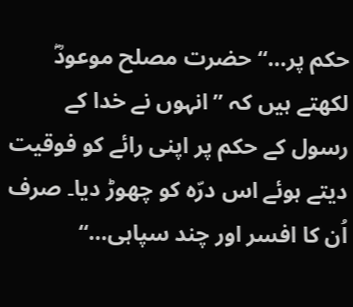حکم پر…‘‘ حضرت مصلح موعودؓ لکھتے ہیں کہ ’’انہوں نے خدا کے رسول کے حکم پر اپنی رائے کو فوقیت دیتے ہوئے اس درّہ کو چھوڑ دیا۔ صرف اُن کا افسر اور چند سپاہی…‘‘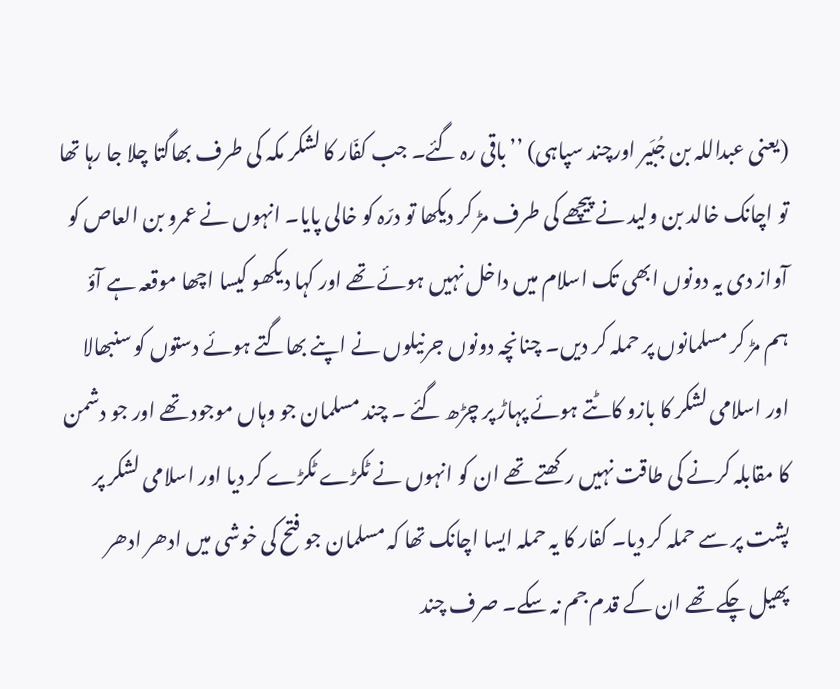(یعنی عبداللہ بن جُبَیر اورچند سپاہی) ’’باقی رہ گئے۔ جب کفّار کا لشکر مکہ کی طرف بھاگتا چلا جا رہا تھا تو اچانک خالد بن ولید نے پیچھے کی طرف مڑ کر دیکھا تو درّہ کو خالی پایا۔ انہوں نے عمرو بن العاص کو آواز دی یہ دونوں ابھی تک اسلام میں داخل نہیں ہوئے تھے اور کہا دیکھو کیسا اچھا موقعہ ہے آؤ ہم مڑ کر مسلمانوں پر حملہ کر دیں۔ چنانچہ دونوں جرنیلوں نے اپنے بھاگتے ہوئے دستوں کو سنبھالا اور اسلامی لشکر کا بازو کاٹتے ہوئے پہاڑ پر چڑھ گئے ۔ چند مسلمان جو وہاں موجود تھے اور جو دشمن کا مقابلہ کرنے کی طاقت نہیں رکھتے تھے ان کو انہوں نے ٹکڑے ٹکڑے کر دیا اور اسلامی لشکر پر پشت پر سے حملہ کر دیا۔ کفار کا یہ حملہ ایسا اچانک تھا کہ مسلمان جو فتح کی خوشی میں ادھر ادھر پھیل چکے تھے ان کے قدم جم نہ سکے۔ صرف چند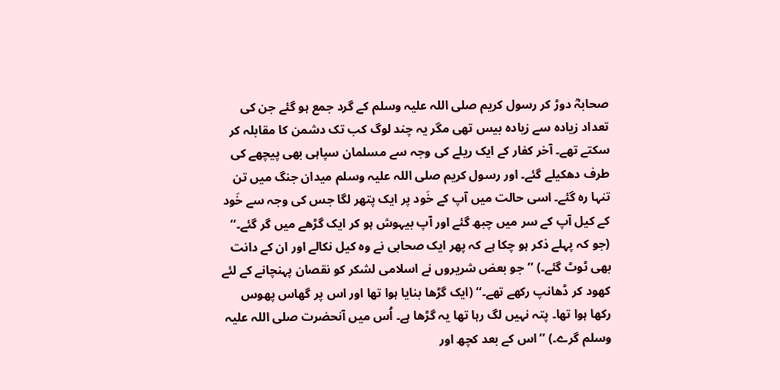صحابہؓ دوڑ کر رسول کریم صلی اللہ علیہ وسلم کے گرد جمع ہو گئے جن کی تعداد زیادہ سے زیادہ بیس تھی مگر یہ چند لوگ کب تک دشمن کا مقابلہ کر سکتے تھے۔ آخر کفار کے ایک ریلے کی وجہ سے مسلمان سپاہی بھی پیچھے کی طرف دھکیلے گئے۔ اور رسول کریم صلی اللہ علیہ وسلم میدان جنگ میں تن تنہا رہ گئے۔ اسی حالت میں آپ کے خَود پر ایک پتھر لگا جس کی وجہ سے خَود کے کیل آپ کے سر میں چبھ گئے اور آپ بیہوش ہو کر ایک گڑھے میں گر گئے۔‘‘ (جو کہ پہلے ذکر ہو چکا ہے کہ پھر ایک صحابی نے وہ کیل نکالے اور ان کے دانت بھی ٹوٹ گئے۔) ’’جو بعض شریروں نے اسلامی لشکر کو نقصان پہنچانے کے لئے کھود کر ڈھانپ رکھے تھے۔‘‘ (ایک گڑھا بنایا ہوا تھا اور اس پر گھاس پھوس رکھا ہوا تھا۔ پتہ نہیں لگ رہا تھا یہ گڑھا ہے۔ اُس میں آنحضرت صلی اللہ علیہ وسلم گرے۔) ’’اس کے بعد کچھ اور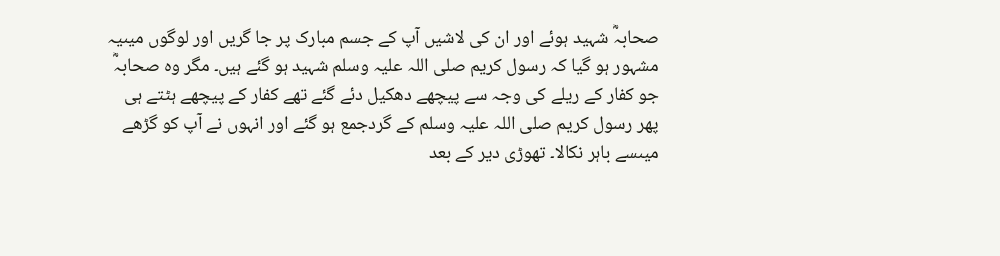صحابہؓ شہید ہوئے اور ان کی لاشیں آپ کے جسم مبارک پر جا گریں اور لوگوں میںیہ مشہور ہو گیا کہ رسول کریم صلی اللہ علیہ وسلم شہید ہو گئے ہیں۔ مگر وہ صحابہؓ جو کفار کے ریلے کی وجہ سے پیچھے دھکیل دئے گئے تھے کفار کے پیچھے ہٹتے ہی پھر رسول کریم صلی اللہ علیہ وسلم کے گردجمع ہو گئے اور انہوں نے آپ کو گڑھے میںسے باہر نکالا۔ تھوڑی دیر کے بعد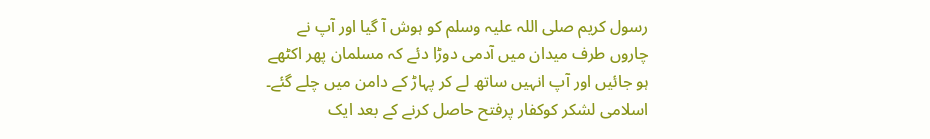رسول کریم صلی اللہ علیہ وسلم کو ہوش آ گیا اور آپ نے چاروں طرف میدان میں آدمی دوڑا دئے کہ مسلمان پھر اکٹھے ہو جائیں اور آپ انہیں ساتھ لے کر پہاڑ کے دامن میں چلے گئے۔
اسلامی لشکر کوکفار پرفتح حاصل کرنے کے بعد ایک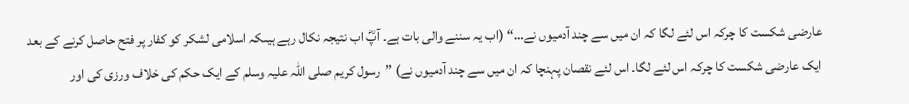عارضی شکست کا چرکہ اس لئے لگا کہ ان میں سے چند آدمیوں نے…‘‘ (اب یہ سننے والی بات ہے۔ آپؓ اب نتیجہ نکال رہے ہیںکہ اسلامی لشکر کو کفار پر فتح حاصل کرنے کے بعد ایک عارضی شکست کا چرکہ اس لئے لگا۔ اس لئے نقصان پہنچا کہ ان میں سے چند آدمیوں نے) ’’رسول کریم صلی اللہ علیہ وسلم کے ایک حکم کی خلاف ورزی کی اور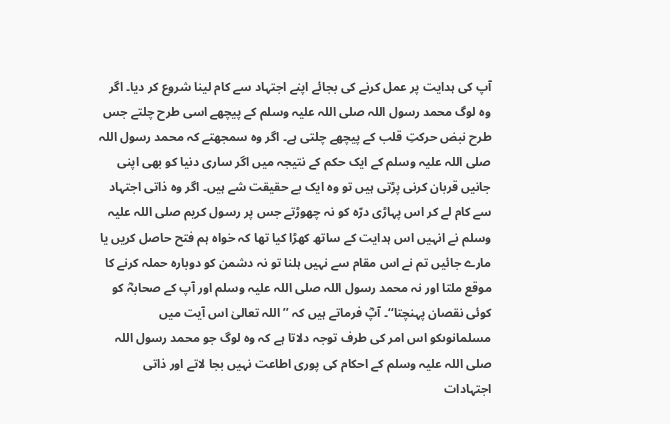آپ کی ہدایت پر عمل کرنے کی بجائے اپنے اجتہاد سے کام لینا شروع کر دیا۔ اگر وہ لوگ محمد رسول اللہ صلی اللہ علیہ وسلم کے پیچھے اسی طرح چلتے جس طرح نبض حرکتِ قلب کے پیچھے چلتی ہے۔ اگر وہ سمجھتے کہ محمد رسول اللہ صلی اللہ علیہ وسلم کے ایک حکم کے نتیجہ میں اگر ساری دنیا کو بھی اپنی جانیں قربان کرنی پڑتی ہیں تو وہ ایک بے حقیقت شے ہیں۔ اگر وہ ذاتی اجتہاد سے کام لے کر اس پہاڑی درّہ کو نہ چھوڑتے جس پر رسول کریم صلی اللہ علیہ وسلم نے انہیں اس ہدایت کے ساتھ کھڑا کیا تھا کہ خواہ ہم فتح حاصل کریں یا مارے جائیں تم نے اس مقام سے نہیں ہلنا تو نہ دشمن کو دوبارہ حملہ کرنے کا موقع ملتا اور نہ محمد رسول اللہ صلی اللہ علیہ وسلم اور آپ کے صحابہؓ کو کوئی نقصان پہنچتا‘‘۔ آپؓ فرماتے ہیں کہ ’’اللہ تعالیٰ اس آیت میں مسلمانوںکو اس امر کی طرف توجہ دلاتا ہے کہ وہ لوگ جو محمد رسول اللہ صلی اللہ علیہ وسلم کے احکام کی پوری اطاعت نہیں بجا لاتے اور ذاتی اجتہادات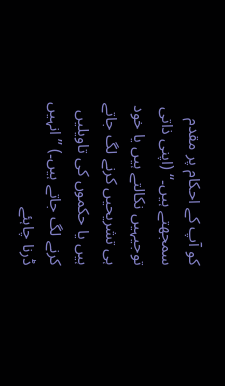کو آپ کے احکام پر مقدم سمجھتے ہیں۔‘‘ (اپنی ذاتی توجیہیں نکالتے ہیں یا خود ہی تشریحیں کرنے لگ جاتے ہیں یا حکموں کی تاویلیں کرنے لگ جاتے ہیں۔) ’’انہیں ڈرنا چاہئے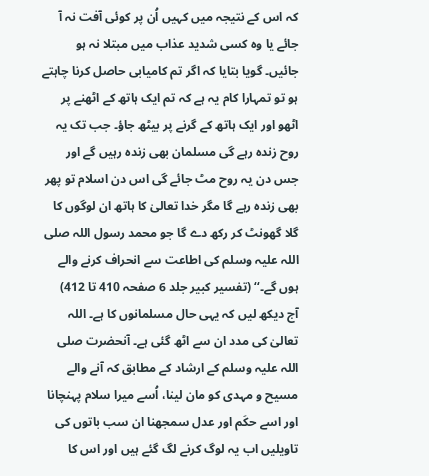کہ اس کے نتیجہ میں کہیں اُن پر کوئی آفت نہ آ جائے یا وہ کسی شدید عذاب میں مبتلا نہ ہو جائیں۔ گویا بتایا کہ اگر تم کامیابی حاصل کرنا چاہتے ہو تو تمہارا کام یہ ہے کہ تم ایک ہاتھ کے اٹھنے پر اٹھو اور ایک ہاتھ کے گرنے پر بیٹھ جاؤ۔ جب تک یہ روح زندہ رہے گی مسلمان بھی زندہ رہیں گے اور جس دن یہ روح مٹ جائے گی اس دن اسلام تو پھر بھی زندہ رہے گا مگر خدا تعالیٰ کا ہاتھ ان لوگوں کا گلا گھونٹ کر رکھ دے گا جو محمد رسول اللہ صلی اللہ علیہ وسلم کی اطاعت سے انحراف کرنے والے ہوں گے۔‘‘ (تفسیر کبیر جلد 6 صفحہ 410 تا 412)
آج دیکھ لیں کہ یہی حال مسلمانوں کا ہے۔ اللہ تعالیٰ کی مدد ان سے اٹھ گئی ہے۔ آنحضرت صلی اللہ علیہ وسلم کے ارشاد کے مطابق کہ آنے والے مسیح و مہدی کو مان لینا، اُسے میرا سلام پہنچانا اور اسے حکَم اور عدل سمجھنا ان سب باتوں کی تاویلیں اب یہ لوگ کرنے لگ گئے ہیں اور اس کا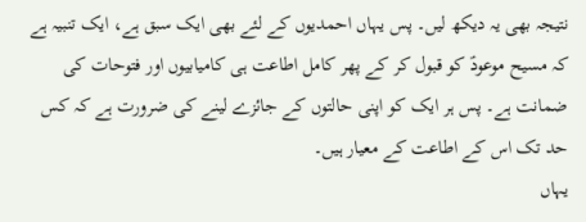نتیجہ بھی یہ دیکھ لیں۔ پس یہاں احمدیوں کے لئے بھی ایک سبق ہے، ایک تنبیہ ہے کہ مسیح موعودؑ کو قبول کر کے پھر کامل اطاعت ہی کامیابیوں اور فتوحات کی ضمانت ہے۔ پس ہر ایک کو اپنی حالتوں کے جائزے لینے کی ضرورت ہے کہ کس حد تک اس کے اطاعت کے معیار ہیں۔
یہاں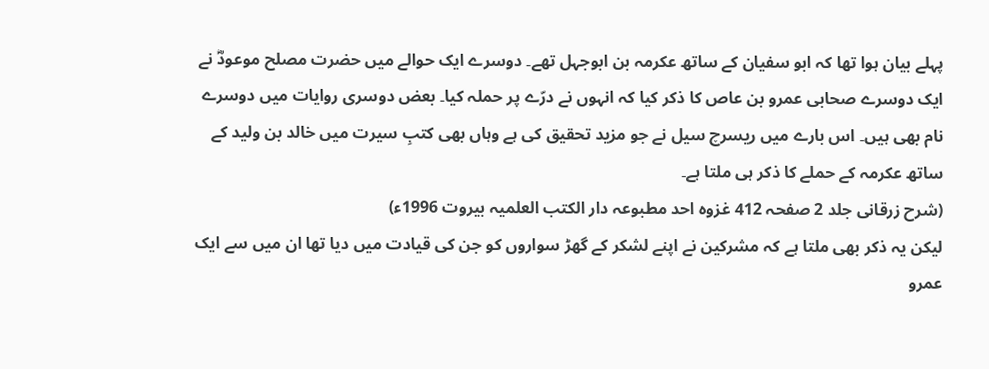پہلے بیان ہوا تھا کہ ابو سفیان کے ساتھ عکرمہ بن ابوجہل تھے۔ دوسرے ایک حوالے میں حضرت مصلح موعودؓ نے ایک دوسرے صحابی عمرو بن عاص کا ذکر کیا کہ انہوں نے درّے پر حملہ کیا۔ بعض دوسری روایات میں دوسرے نام بھی ہیں۔ اس بارے میں ریسرچ سیل نے جو مزید تحقیق کی ہے وہاں بھی کتبِ سیرت میں خالد بن ولید کے ساتھ عکرمہ کے حملے کا ذکر ہی ملتا ہے۔
(شرح زرقانی جلد 2 صفحہ 412 غزوہ احد مطبوعہ دار الکتب العلمیہ بیروت 1996ء)
لیکن یہ ذکر بھی ملتا ہے کہ مشرکین نے اپنے لشکر کے گھڑ سواروں کو جن کی قیادت میں دیا تھا ان میں سے ایک عمرو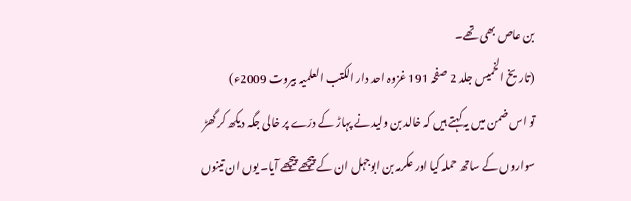بن عاص بھی تھے۔
(تاریخ الخمیس جلد 2 صفحہ 191 غزوہ احد دار الکتب العلمیہ بیروت 2009ء)
تو اس ضمن میں یہ کہتے ہیں کہ خالد بن ولید نے پہاڑ کے درّے پر خالی جگہ دیکھ کر گھڑ سواروں کے ساتھ حملہ کیا اور عکرمہ بن ابوجہل ان کے پیچھے پیچھے آیا۔ یوں ان تینوں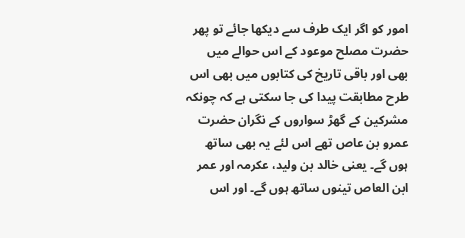امور کو اگر ایک طرف سے دیکھا جائے تو پھر حضرت مصلح موعود کے اس حوالے میں بھی اور باقی تاریخ کی کتابوں میں بھی اس طرح مطابقت پیدا کی جا سکتی ہے کہ چونکہ مشرکین کے گھڑ سواروں کے نگران حضرت عمرو بن عاص تھے اس لئے یہ بھی ساتھ ہوں گے۔ یعنی خالد بن ولید، عکرمہ اور عمر ابن العاص تینوں ساتھ ہوں گے۔ اور اس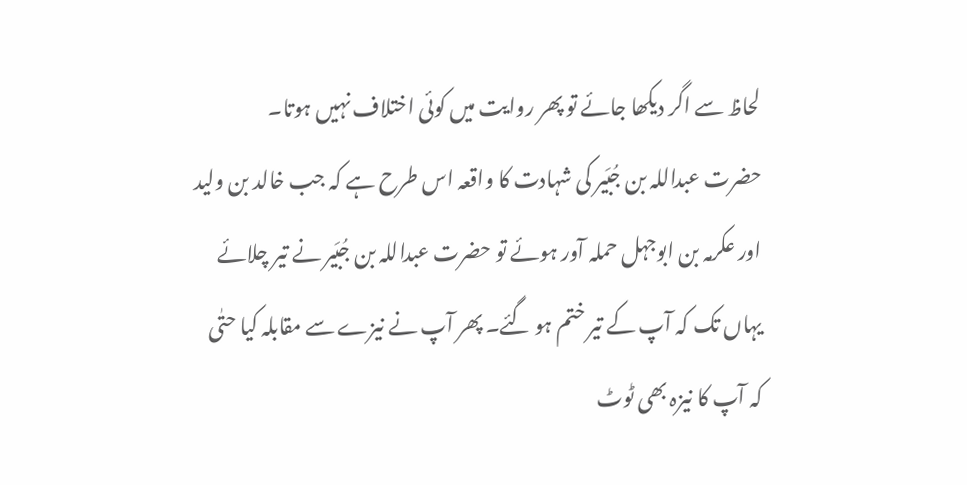لحاظ سے اگر دیکھا جائے تو پھر روایت میں کوئی اختلاف نہیں ہوتا۔
حضرت عبداللہ بن جُبَیر کی شہادت کا واقعہ اس طرح ہے کہ جب خالد بن ولید اور عکرمہ بن ابوجہل حملہ آور ہوئے تو حضرت عبداللہ بن جُبَیر نے تیر چلائے یہاں تک کہ آپ کے تیر ختم ہو گئے۔ پھر آپ نے نیزے سے مقابلہ کیا حتٰی کہ آپ کا نیزہ بھی ٹوٹ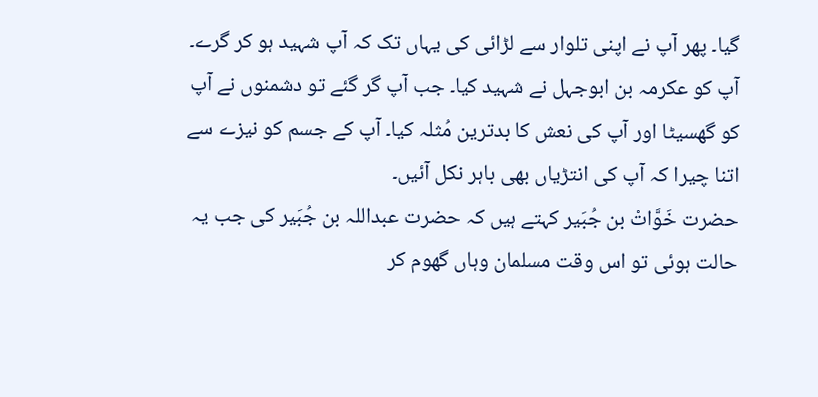گیا۔ پھر آپ نے اپنی تلوار سے لڑائی کی یہاں تک کہ آپ شہید ہو کر گرے۔ آپ کو عکرمہ بن ابوجہل نے شہید کیا۔ جب آپ گر گئے تو دشمنوں نے آپ کو گھسیٹا اور آپ کی نعش کا بدترین مُثلہ کیا۔ آپ کے جسم کو نیزے سے اتنا چیرا کہ آپ کی انتڑیاں بھی باہر نکل آئیں۔
حضرت خَوَّاتْ بن جُبَیر کہتے ہیں کہ حضرت عبداللہ بن جُبَیر کی جب یہ حالت ہوئی تو اس وقت مسلمان وہاں گھوم کر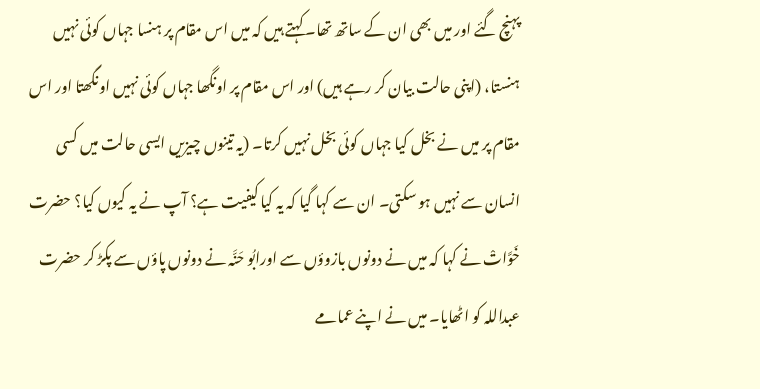پہنچ گئے اور میں بھی ان کے ساتھ تھا۔ کہتے ہیں کہ میں اس مقام پر ہنسا جہاں کوئی نہیں ہنستا، (اپنی حالت بیان کر رہے ہیں) اور اس مقام پر اونگھا جہاں کوئی نہیں اونگھتا اور اس مقام پر میں نے بخل کیا جہاں کوئی بخل نہیں کرتا۔ (یہ تینوں چیزیں ایسی حالت میں کسی انسان سے نہیں ہو سکتی۔ ان سے کہا گیا کہ یہ کیا کیفیت ہے؟ آپ نے یہ کیوں کیا؟ حضرت خَوَّاتْ نے کہا کہ میں نے دونوں بازوؤں سے اورابُو حَنَّہ نے دونوں پاؤں سے پکڑ کر حضرت عبداللہ کو اٹھایا۔ میں نے اپنے عمامے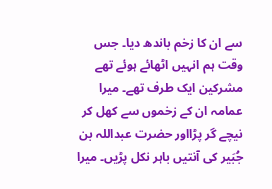سے ان کا زخم باندھ دیا۔ جس وقت ہم انہیں اٹھائے ہوئے تھے مشرکین ایک طرف تھے۔ میرا عمامہ ان کے زخموں سے کھل کر نیچے گر پڑااور حضرت عبداللہ بن جُبَیر کی آنتیں باہر نکل پڑیں۔ میرا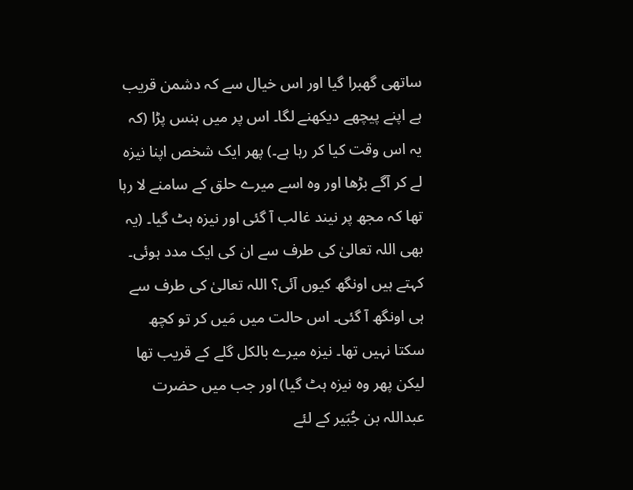ساتھی گھبرا گیا اور اس خیال سے کہ دشمن قریب ہے اپنے پیچھے دیکھنے لگا۔ اس پر میں ہنس پڑا (کہ یہ اس وقت کیا کر رہا ہے۔) پھر ایک شخص اپنا نیزہ لے کر آگے بڑھا اور وہ اسے میرے حلق کے سامنے لا رہا تھا کہ مجھ پر نیند غالب آ گئی اور نیزہ ہٹ گیا۔ (یہ بھی اللہ تعالیٰ کی طرف سے ان کی ایک مدد ہوئی۔ کہتے ہیں اونگھ کیوں آئی؟ اللہ تعالیٰ کی طرف سے ہی اونگھ آ گئی۔ اس حالت میں مَیں کر تو کچھ سکتا نہیں تھا۔ نیزہ میرے بالکل گلے کے قریب تھا لیکن پھر وہ نیزہ ہٹ گیا) اور جب میں حضرت عبداللہ بن جُبَیر کے لئے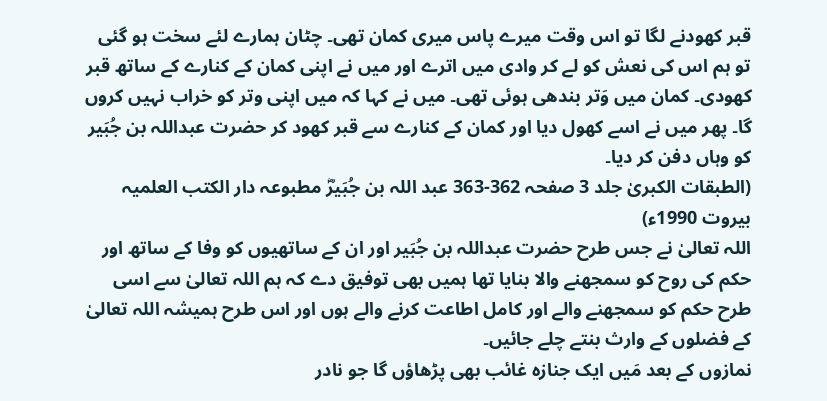قبر کھودنے لگا تو اس وقت میرے پاس میری کمان تھی۔ چٹان ہمارے لئے سخت ہو گئی تو ہم اس کی نعش کو لے کر وادی میں اترے اور میں نے اپنی کمان کے کنارے کے ساتھ قبر کھودی۔ کمان میں وَتر بندھی ہوئی تھی۔ میں نے کہا کہ میں اپنی وتر کو خراب نہیں کروں گا۔ پھر میں نے اسے کھول دیا اور کمان کے کنارے سے قبر کھود کر حضرت عبداللہ بن جُبَیر کو وہاں دفن کر دیا۔
(الطبقات الکبریٰ جلد 3 صفحہ 362-363 عبد اللہ بن جُبَیرؓ مطبوعہ دار الکتب العلمیہ بیروت 1990ء)
اللہ تعالیٰ نے جس طرح حضرت عبداللہ بن جُبَیر اور ان کے ساتھیوں کو وفا کے ساتھ اور حکم کی روح کو سمجھنے والا بنایا تھا ہمیں بھی توفیق دے کہ ہم اللہ تعالیٰ سے اسی طرح حکم کو سمجھنے والے اور کامل اطاعت کرنے والے ہوں اور اس طرح ہمیشہ اللہ تعالیٰ کے فضلوں کے وارث بنتے چلے جائیں۔
نمازوں کے بعد مَیں ایک جنازہ غائب بھی پڑھاؤں گا جو نادر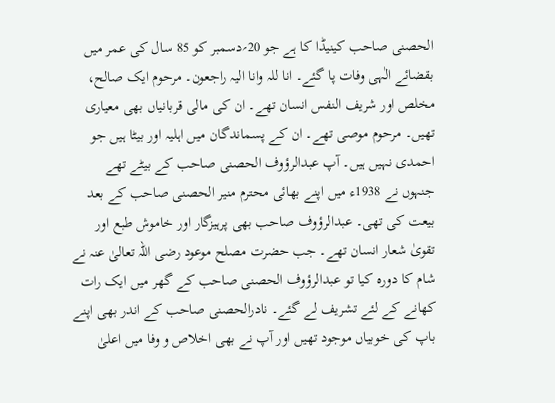الحصنی صاحب کینیڈا کا ہے جو 20؍دسمبر کو 85 سال کی عمر میں بقضائے الٰہی وفات پا گئے۔ انا للہ وانا الیہ راجعون۔ مرحوم ایک صالح، مخلص اور شریف النفس انسان تھے۔ ان کی مالی قربانیاں بھی معیاری تھیں۔ مرحوم موصی تھے۔ ان کے پسماندگان میں اہلیہ اور بیٹا ہیں جو احمدی نہیں ہیں۔ آپ عبدالرؤوف الحصنی صاحب کے بیٹے تھے جنہوں نے 1938ء میں اپنے بھائی محترم منیر الحصنی صاحب کے بعد بیعت کی تھی۔ عبدالرؤوف صاحب بھی پرہیزگار اور خاموش طبع اور تقویٰ شعار انسان تھے۔ جب حضرت مصلح موعود رضی اللہ تعالیٰ عنہ نے شام کا دورہ کیا تو عبدالرؤوف الحصنی صاحب کے گھر میں ایک رات کھانے کے لئے تشریف لے گئے۔ نادرالحصنی صاحب کے اندر بھی اپنے باپ کی خوبیاں موجود تھیں اور آپ نے بھی اخلاص و وفا میں اعلیٰ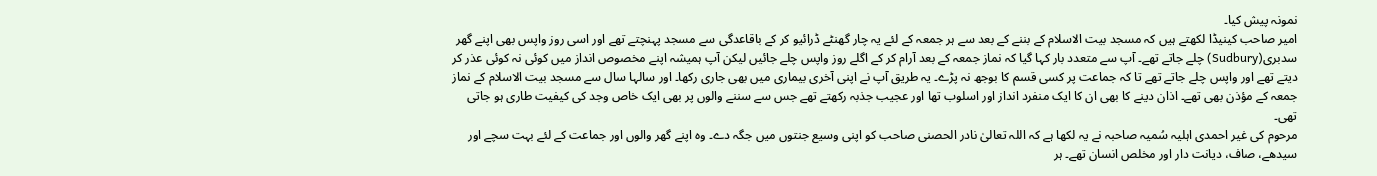نمونہ پیش کیا۔
امیر صاحب کینیڈا لکھتے ہیں کہ مسجد بیت الاسلام کے بننے کے بعد سے ہر جمعہ کے لئے یہ چار گھنٹے ڈرائیو کر کے باقاعدگی سے مسجد پہنچتے تھے اور اسی روز واپس بھی اپنے گھر سدبری(Sudbury) چلے جاتے تھے۔ آپ سے متعدد بار کہا گیا کہ نماز جمعہ کے بعد آرام کر کے اگلے روز واپس چلے جائیں لیکن آپ ہمیشہ اپنے مخصوص انداز میں کوئی نہ کوئی عذر کر دیتے تھے اور واپس چلے جاتے تھے تا کہ جماعت پر کسی قسم کا بوجھ نہ پڑے۔ یہ طریق آپ نے اپنی آخری بیماری میں بھی جاری رکھا۔ اور سالہا سال سے مسجد بیت الاسلام کے نماز جمعہ کے مؤذن بھی تھے۔ اذان دینے کا بھی ان کا ایک منفرد انداز اور اسلوب تھا اور عجیب جذبہ رکھتے تھے جس سے سننے والوں پر بھی ایک خاص وجد کی کیفیت طاری ہو جاتی تھی۔
مرحوم کی غیر احمدی اہلیہ سُمیہ صاحبہ نے یہ لکھا ہے کہ اللہ تعالیٰ نادر الحصنی صاحب کو اپنی وسیع جنتوں میں جگہ دے۔ وہ اپنے گھر والوں اور جماعت کے لئے بہت سچے اور سیدھے، صاف، دیانت دار اور مخلص انسان تھے۔ ہر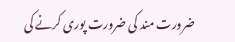ضرورت مند کی ضرورت پوری کرنے کی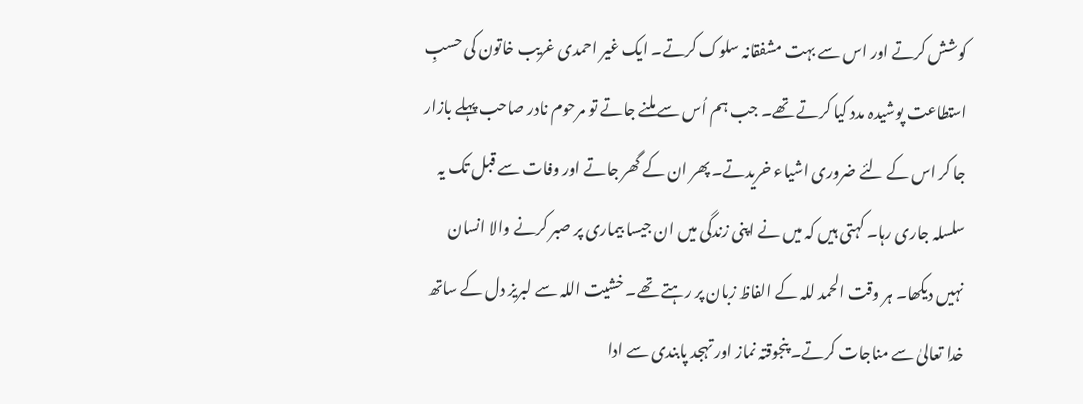کوشش کرتے اور اس سے بہت مشفقانہ سلوک کرتے۔ ایک غیر احمدی غریب خاتون کی حسبِ استطاعت پوشیدہ مدد کیا کرتے تھے۔ جب ہم اُس سے ملنے جاتے تو مرحوم نادر صاحب پہلے بازار جا کر اس کے لئے ضروری اشیاء خریدتے۔ پھر ان کے گھر جاتے اور وفات سے قبل تک یہ سلسلہ جاری رہا۔ کہتی ہیں کہ میں نے اپنی زندگی میں ان جیسا بیماری پر صبر کرنے والا انسان نہیں دیکھا۔ ہر وقت الحمد للہ کے الفاظ زبان پر رہتے تھے۔ خشیت اللہ سے لبریز دل کے ساتھ خدا تعالیٰ سے مناجات کرتے۔ پنجوقتہ نماز اور تہجد پابندی سے ادا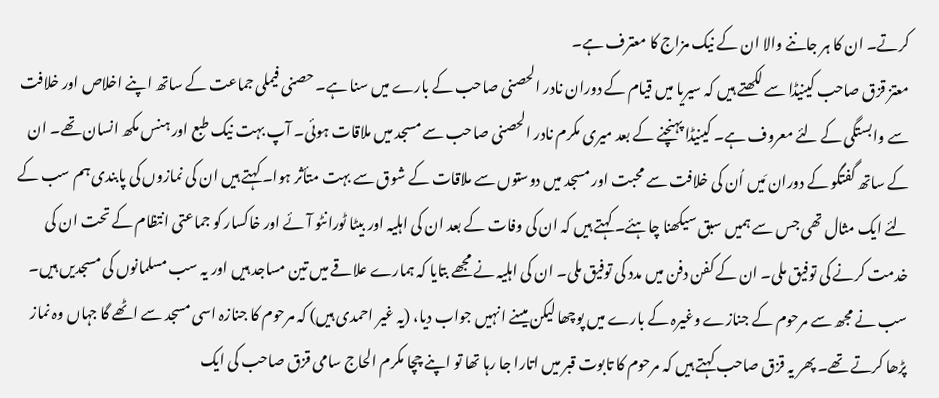کرتے۔ ان کا ہر جاننے والا ان کے نیک مزاج کا معترف ہے۔
معتز قزق صاحب کینیڈا سے لکھتے ہیں کہ سیریا میں قیام کے دوران نادر الحصنی صاحب کے بارے میں سنا ہے۔ حصنی فیملی جماعت کے ساتھ اپنے اخلاص اور خلافت سے وابستگی کے لئے معروف ہے۔ کینیڈا پہنچنے کے بعد میری مکرم نادر الحصنی صاحب سے مسجد میں ملاقات ہوئی۔ آپ بہت نیک طبع اور ہنس مکھ انسان تھے۔ ان کے ساتھ گفتگو کے دوران مَیں اُن کی خلافت سے محبت اور مسجد میں دوستوں سے ملاقات کے شوق سے بہت متأثر ہوا۔ کہتے ہیں ان کی نمازوں کی پابندی ہم سب کے لئے ایک مثال تھی جس سے ہمیں سبق سیکھنا چاہئے۔ کہتے ہیں کہ ان کی وفات کے بعد ان کی اہلیہ اور بیٹا ٹورانٹو آئے اور خاکسار کو جماعتی انتظام کے تحت ان کی خدمت کرنے کی توفیق ملی۔ ان کے کفن دفن میں مدد کی توفیق ملی۔ ان کی اہلیہ نے مجھے بتایا کہ ہمارے علاقے میں تین مساجد ہیں اور یہ سب مسلمانوں کی مسجدیں ہیں۔ سب نے مجھ سے مرحوم کے جنازے وغیرہ کے بارے میں پوچھا لیکن میںنے انہیں جواب دیا، (یہ غیر احمدی ہیں) کہ مرحوم کا جنازہ اسی مسجد سے اٹھے گا جہاں وہ نماز پڑھا کرتے تھے۔ پھر یہ قزق صاحب کہتے ہیں کہ مرحوم کا تابوت قبر میں اتارا جا رہا تھا تو اپنے چچا مکرم الحاج سامی قزق صاحب کی ایک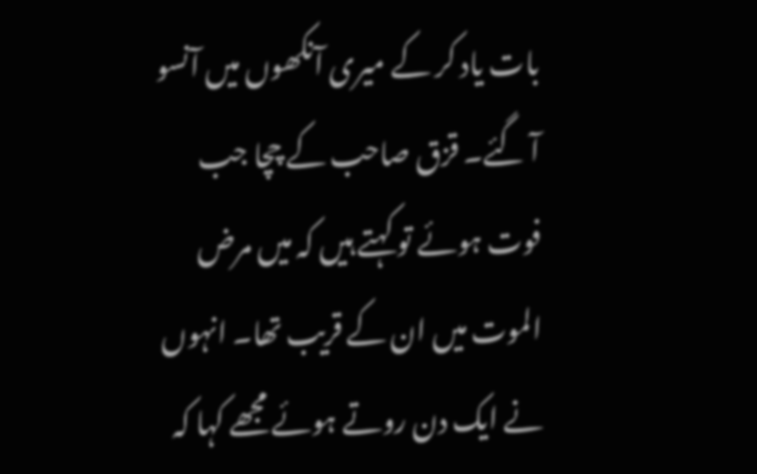بات یاد کر کے میری آنکھوں میں آنسو آ گئے۔ قزق صاحب کے چچا جب فوت ہوئے تو کہتے ہیں کہ میں مرض الموت میں ان کے قریب تھا۔ انہوں نے ایک دن روتے ہوئے مجھے کہا کہ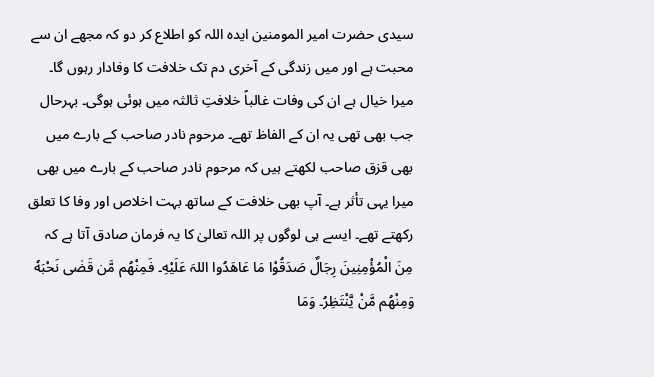سیدی حضرت امیر المومنین ایدہ اللہ کو اطلاع کر دو کہ مجھے ان سے محبت ہے اور میں زندگی کے آخری دم تک خلافت کا وفادار رہوں گا۔ میرا خیال ہے ان کی وفات غالباً خلافتِ ثالثہ میں ہوئی ہوگی۔ بہرحال جب بھی تھی یہ ان کے الفاظ تھے۔ مرحوم نادر صاحب کے بارے میں بھی قزق صاحب لکھتے ہیں کہ مرحوم نادر صاحب کے بارے میں بھی میرا یہی تأثر ہے۔ آپ بھی خلافت کے ساتھ بہت اخلاص اور وفا کا تعلق رکھتے تھے۔ ایسے ہی لوگوں پر اللہ تعالیٰ کا یہ فرمان صادق آتا ہے کہ مِنَ الْمُؤْمِنِينَ رِجَالٌ صَدَقُوْا مَا عَاهَدُوا اللہَ عَلَيْهِ۔ فَمِنْهُم مَّن قَضٰى نَحْبَهٗ وَمِنْهُم مَّنْ يَّنْتَظِرُ۔ وَمَا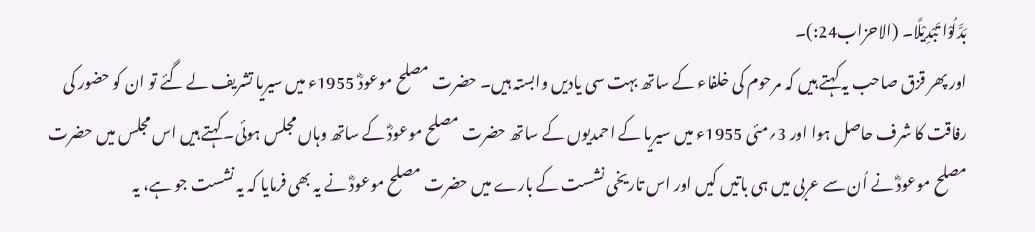بَدَّلُوْا تَبْدِيْلًا۔ (الاحزاب24:)۔
اور پھر قزق صاحب یہ کہتے ہیں کہ مرحوم کی خلفاء کے ساتھ بہت سی یادیں وابستہ ہیں۔ حضرت مصلح موعودؓ 1955ء میں سیریا تشریف لے گئے تو ان کو حضور کی رفاقت کا شرف حاصل ہوا اور 3؍مئی 1955ء میں سیریا کے احمدیوں کے ساتھ حضرت مصلح موعودؓ کے ساتھ وہاں مجلس ہوئی۔ کہتے ہیں اس مجلس میں حضرت مصلح موعودؓ نے اُن سے عربی میں ہی باتیں کیں اور اس تاریخی نشست کے بارے میں حضرت مصلح موعودؓ نے یہ بھی فرمایا کہ یہ نشست جو ہے، یہ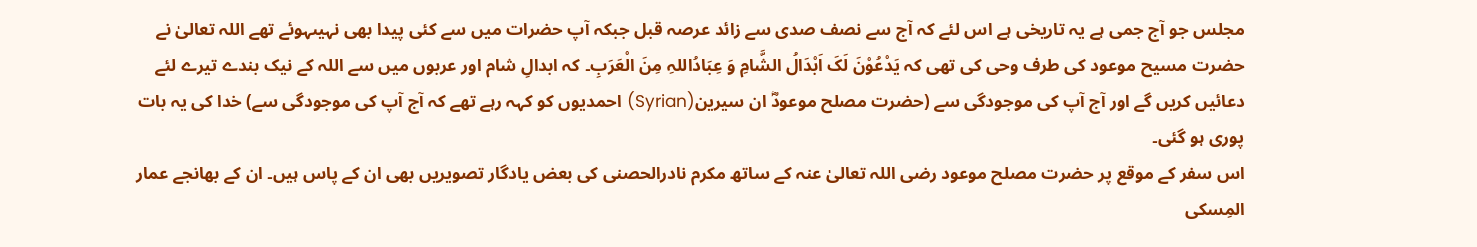مجلس جو آج جمی ہے یہ تاریخی ہے اس لئے کہ آج سے نصف صدی سے زائد عرصہ قبل جبکہ آپ حضرات میں سے کئی پیدا بھی نہیںہوئے تھے اللہ تعالیٰ نے حضرت مسیح موعود کی طرف وحی کی تھی کہ یَدْعُوْنَ لَکَ اَبْدَالُ الشَّامِ وَ عِبَادُاللہِ مِنَ الْعَرَبِ۔ کہ ابدالِ شام اور عربوں میں سے اللہ کے نیک بندے تیرے لئے دعائیں کریں گے اور آج آپ کی موجودگی سے (حضرت مصلح موعودؓ ان سیرین(Syrian) احمدیوں کو کہہ رہے تھے کہ آج آپ کی موجودگی سے) خدا کی یہ بات پوری ہو گئی۔
اس سفر کے موقع پر حضرت مصلح موعود رضی اللہ تعالیٰ عنہ کے ساتھ مکرم نادرالحصنی کی بعض یادگار تصویریں بھی ان کے پاس ہیں۔ ان کے بھانجے عمار المِسکی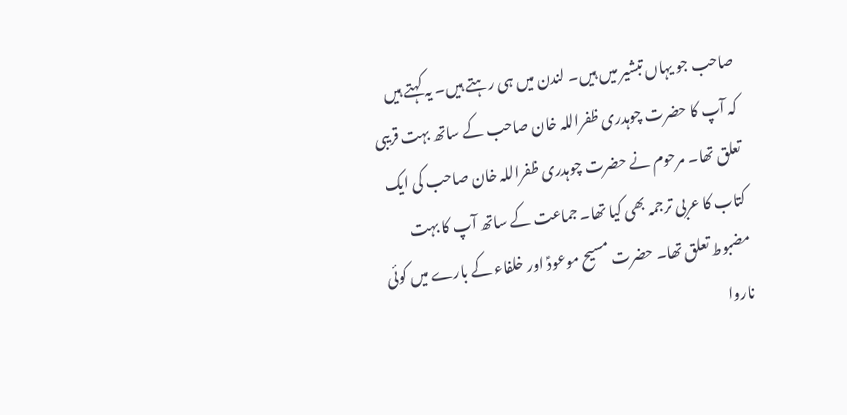صاحب جو یہاں تبشیر میں ہیں۔ لندن میں ہی رہتے ہیں۔ یہ کہتے ہیں کہ آپ کا حضرت چوہدری ظفراللہ خان صاحب کے ساتھ بہت قریبی تعلق تھا۔ مرحوم نے حضرت چوہدری ظفراللہ خان صاحب کی ایک کتاب کا عربی ترجمہ بھی کیا تھا۔ جماعت کے ساتھ آپ کا بہت مضبوط تعلق تھا۔ حضرت مسیح موعودؑ اور خلفاء کے بارے میں کوئی ناروا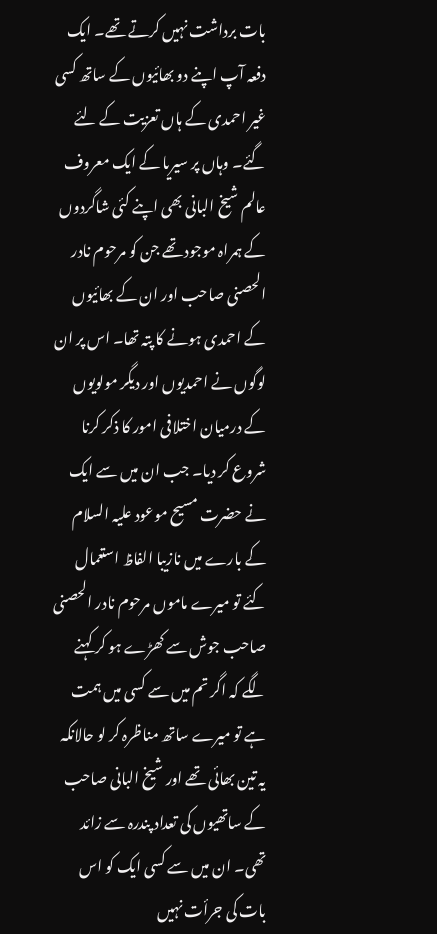بات برداشت نہیں کرتے تھے۔ ایک دفعہ آپ اپنے دو بھائیوں کے ساتھ کسی غیر احمدی کے ہاں تعزیت کے لئے گئے۔ وہاں پر سیریا کے ایک معروف عالم شیخ البانی بھی اپنے کئی شاگردوں کے ہمراہ موجود تھے جن کو مرحوم نادر الحصنی صاحب اور ان کے بھائیوں کے احمدی ہونے کا پتہ تھا۔ اس پر ان لوگوں نے احمدیوں اور دیگر مولویوں کے درمیان اختلافی امور کا ذکر کرنا شروع کر دیا۔ جب ان میں سے ایک نے حضرت مسیح موعود علیہ السلام کے بارے میں نازیبا الفاظ استعمال کئے تو میرے ماموں مرحوم نادر الحصنی صاحب جوش سے کھڑے ہو کر کہنے لگے کہ اگر تم میں سے کسی میں ہمت ہے تو میرے ساتھ مناظرہ کر لو حالانکہ یہ تین بھائی تھے اور شیخ البانی صاحب کے ساتھیوں کی تعداد پندرہ سے زائد تھی۔ ان میں سے کسی ایک کو اس بات کی جرأت نہیں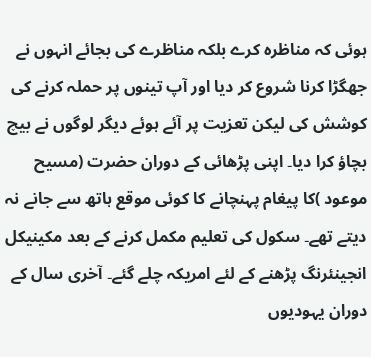ہوئی کہ مناظرہ کرے بلکہ مناظرے کی بجائے انہوں نے جھگڑا کرنا شروع کر دیا اور آپ تینوں پر حملہ کرنے کی کوشش کی لیکن تعزیت پر آئے ہوئے دیگر لوگوں نے بیچ بچاؤ کرا دیا۔ اپنی پڑھائی کے دوران حضرت (مسیح موعود )کا پیغام پہنچانے کا کوئی موقع ہاتھ سے جانے نہ دیتے تھے۔ سکول کی تعلیم مکمل کرنے کے بعد مکینیکل انجینئرنگ پڑھنے کے لئے امریکہ چلے گئے۔ آخری سال کے دوران یہودیوں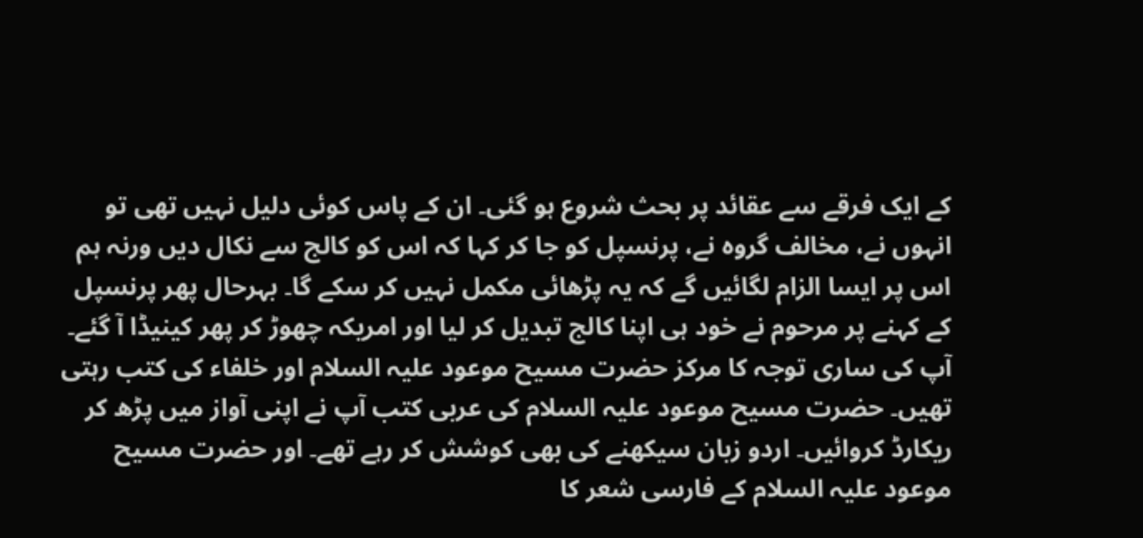کے ایک فرقے سے عقائد پر بحث شروع ہو گئی۔ ان کے پاس کوئی دلیل نہیں تھی تو انہوں نے، مخالف گروہ نے، پرنسپل کو جا کر کہا کہ اس کو کالج سے نکال دیں ورنہ ہم اس پر ایسا الزام لگائیں گے کہ یہ پڑھائی مکمل نہیں کر سکے گا۔ بہرحال پھر پرنسپل کے کہنے پر مرحوم نے خود ہی اپنا کالج تبدیل کر لیا اور امریکہ چھوڑ کر پھر کینیڈا آ گئے۔ آپ کی ساری توجہ کا مرکز حضرت مسیح موعود علیہ السلام اور خلفاء کی کتب رہتی تھیں۔ حضرت مسیح موعود علیہ السلام کی عربی کتب آپ نے اپنی آواز میں پڑھ کر ریکارڈ کروائیں۔ اردو زبان سیکھنے کی بھی کوشش کر رہے تھے۔ اور حضرت مسیح موعود علیہ السلام کے فارسی شعر کا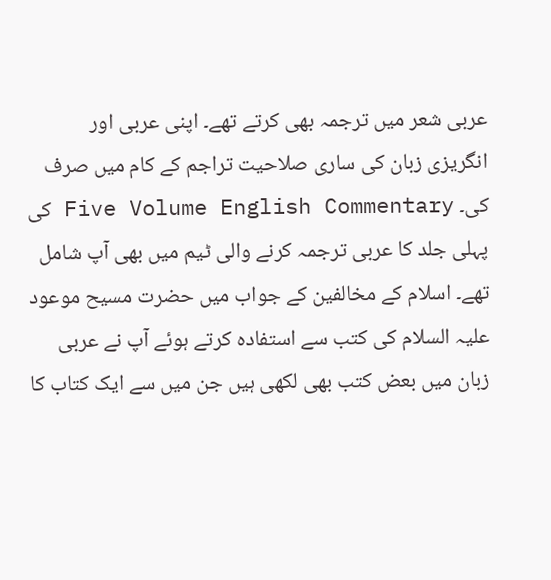عربی شعر میں ترجمہ بھی کرتے تھے۔ اپنی عربی اور انگریزی زبان کی ساری صلاحیت تراجم کے کام میں صرف کی۔ Five Volume English Commentary کی پہلی جلد کا عربی ترجمہ کرنے والی ٹیم میں بھی آپ شامل تھے۔ اسلام کے مخالفین کے جواب میں حضرت مسیح موعود علیہ السلام کی کتب سے استفادہ کرتے ہوئے آپ نے عربی زبان میں بعض کتب بھی لکھی ہیں جن میں سے ایک کتاب کا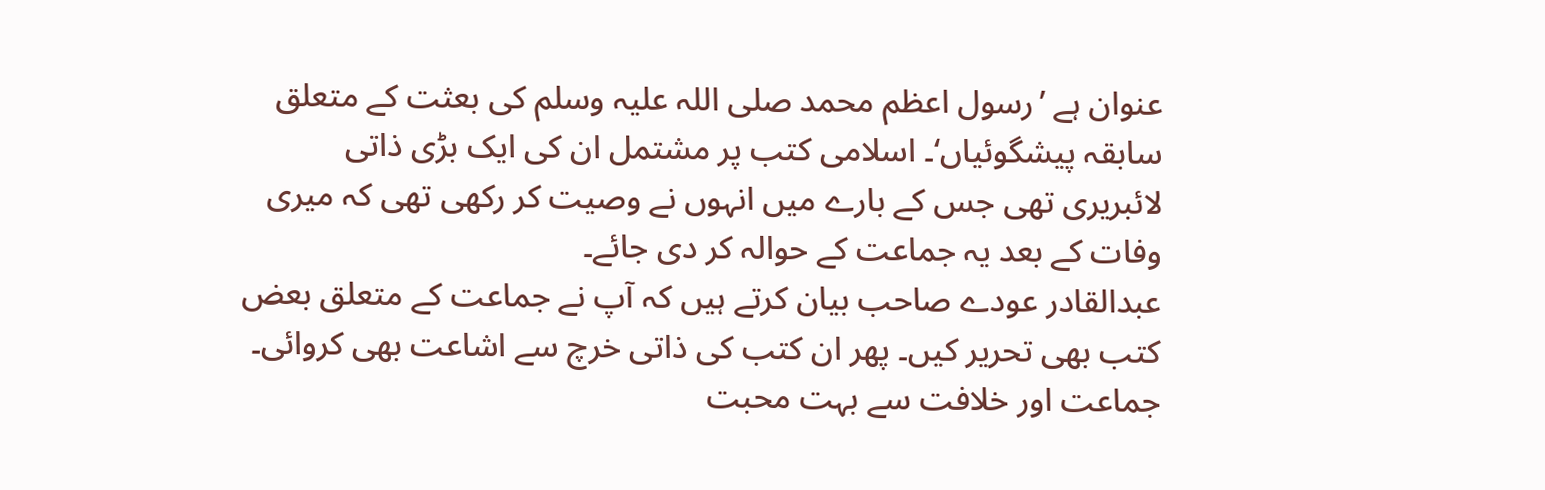عنوان ہے ’رسول اعظم محمد صلی اللہ علیہ وسلم کی بعثت کے متعلق سابقہ پیشگوئیاں‘۔ اسلامی کتب پر مشتمل ان کی ایک بڑی ذاتی لائبریری تھی جس کے بارے میں انہوں نے وصیت کر رکھی تھی کہ میری وفات کے بعد یہ جماعت کے حوالہ کر دی جائے۔
عبدالقادر عودے صاحب بیان کرتے ہیں کہ آپ نے جماعت کے متعلق بعض کتب بھی تحریر کیں۔ پھر ان کتب کی ذاتی خرچ سے اشاعت بھی کروائی۔ جماعت اور خلافت سے بہت محبت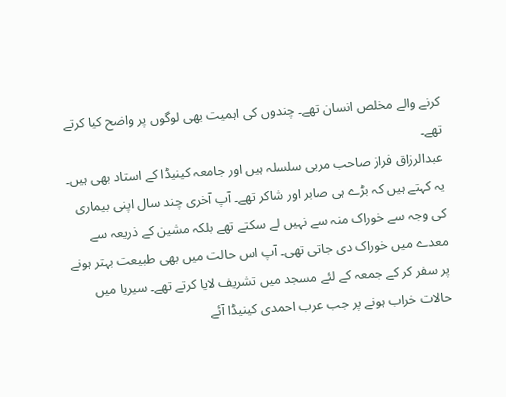کرنے والے مخلص انسان تھے۔ چندوں کی اہمیت بھی لوگوں پر واضح کیا کرتے تھے۔
عبدالرزاق فراز صاحب مربی سلسلہ ہیں اور جامعہ کینیڈا کے استاد بھی ہیں۔ یہ کہتے ہیں کہ بڑے ہی صابر اور شاکر تھے۔ آپ آخری چند سال اپنی بیماری کی وجہ سے خوراک منہ سے نہیں لے سکتے تھے بلکہ مشین کے ذریعہ سے معدے میں خوراک دی جاتی تھی۔ آپ اس حالت میں بھی طبیعت بہتر ہونے پر سفر کر کے جمعہ کے لئے مسجد میں تشریف لایا کرتے تھے۔ سیریا میں حالات خراب ہونے پر جب عرب احمدی کینیڈا آئے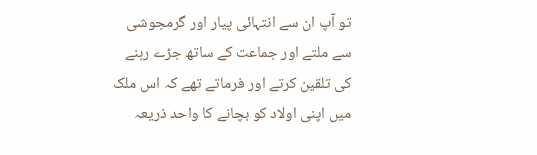تو آپ ان سے انتہائی پیار اور گرمجوشی سے ملتے اور جماعت کے ساتھ جڑے رہنے کی تلقین کرتے اور فرماتے تھے کہ اس ملک میں اپنی اولاد کو بچانے کا واحد ذریعہ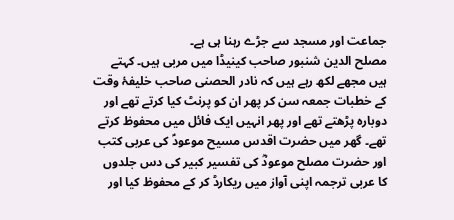جماعت اور مسجد سے جڑے رہنا ہی ہے۔
مصلح الدین شنبور صاحب کینیڈا میں مربی ہیں۔ کہتے ہیں مجھے لکھ رہے ہیں کہ نادر الحصنی صاحب خلیفۂ وقت کے خطبات جمعہ سن کر پھر ان کو پرنٹ کیا کرتے تھے اور دوبارہ پڑھتے تھے اور پھر انہیں ایک فائل میں محفوظ کرتے تھے۔ گھر میں حضرت اقدس مسیح موعودؑ کی عربی کتب اور حضرت مصلح موعودؓ کی تفسیر کبیر کی دس جلدوں کا عربی ترجمہ اپنی آواز میں ریکارڈ کر کے محفوظ کیا اور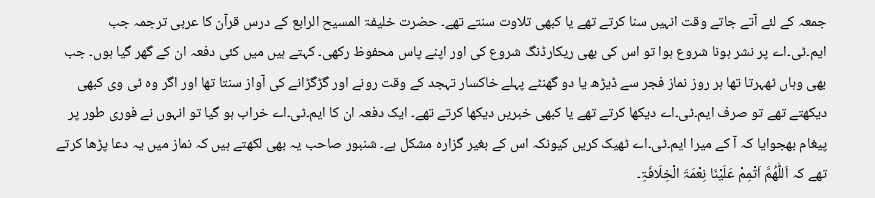جمعہ کے لئے آتے جاتے وقت انہیں سنا کرتے تھے یا کبھی تلاوت سنتے تھے۔ حضرت خلیفۃ المسیح الرابع کے درس قرآن کا عربی ترجمہ جب ایم۔ٹی۔اے پر نشر ہونا شروع ہوا تو اس کی بھی ریکارڈنگ شروع کی اور اپنے پاس محفوظ رکھی۔ کہتے ہیں میں کئی دفعہ ان کے گھر گیا ہوں۔ جب بھی وہاں ٹھہرتا تھا ہر روز نماز فجر سے ڈیڑھ یا دو گھنٹے پہلے خاکسار تہجد کے وقت رونے اور گڑگڑانے کی آواز سنتا تھا اور اگر وہ ٹی وی کبھی دیکھتے تھے تو صرف ایم۔ٹی۔اے دیکھا کرتے تھے یا کبھی خبریں دیکھا کرتے تھے۔ ایک دفعہ ان کا ایم۔ٹی۔اے خراب ہو گیا تو انہوں نے فوری طور پر پیغام بھجوایا کہ آ کے میرا ایم۔ٹی۔اے ٹھیک کریں کیونکہ اس کے بغیر گزارہ مشکل ہے۔ شنبور صاحب یہ بھی لکھتے ہیں کہ نماز میں یہ دعا پڑھا کرتے تھے کہ اَللّٰھُمَّ اَتْمِمْ عَلَیْنَا نِعْمَۃَ الْخِلَافَۃِ۔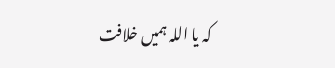کہ یا اللہ ہمیں خلافت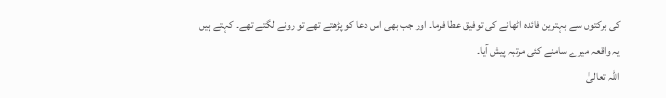کی برکتوں سے بہترین فائدہ اٹھانے کی توفیق عطا فرما۔ اور جب بھی اس دعا کو پڑھتے تھے تو رونے لگتے تھے۔ کہتے ہیں یہ واقعہ میرے سامنے کئی مرتبہ پیش آیا۔
اللہ تعالیٰ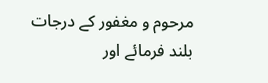مرحوم و مغفور کے درجات بلند فرمائے اور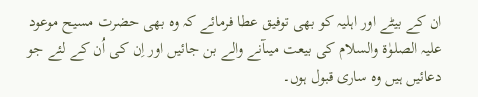ان کے بیٹے اور اہلیہ کو بھی توفیق عطا فرمائے کہ وہ بھی حضرت مسیح موعود علیہ الصلوٰۃ والسلام کی بیعت میںآنے والے بن جائیں اور اِن کی اُن کے لئے جو دعائیں ہیں وہ ساری قبول ہوں۔